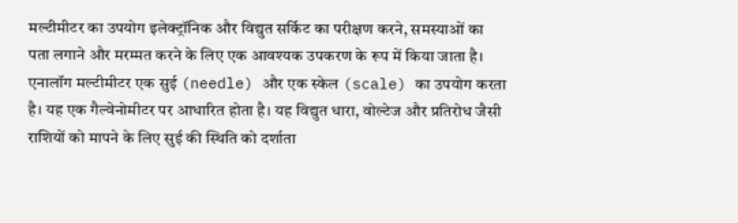मल्टीमीटर का उपयोग इलेक्ट्रॉनिक और विद्युत सर्किट का परीक्षण करने, समस्याओं का पता लगाने और मरम्मत करने के लिए एक आवश्यक उपकरण के रूप में किया जाता है।
एनालॉग मल्टीमीटर एक सुई (needle) और एक स्केल (scale) का उपयोग करता है। यह एक गैल्वेनोमीटर पर आधारित होता है। यह विद्युत धारा, वोल्टेज और प्रतिरोध जैसी राशियों को मापने के लिए सुई की स्थिति को दर्शाता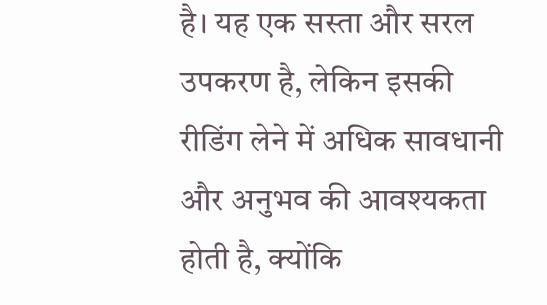है। यह एक सस्ता और सरल उपकरण है, लेकिन इसकी रीडिंग लेने में अधिक सावधानी और अनुभव की आवश्यकता होती है, क्योंकि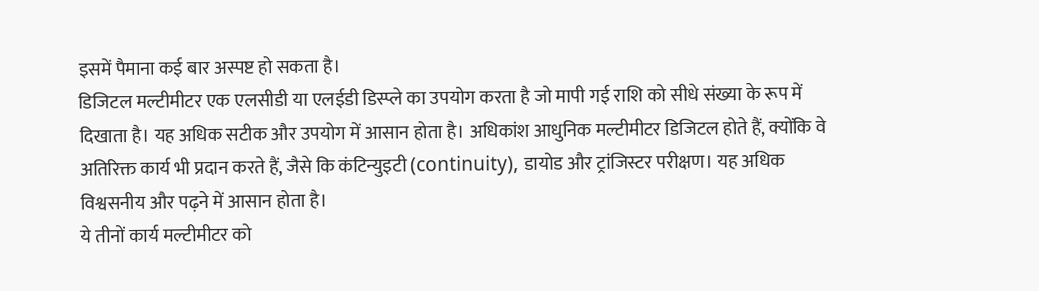इसमें पैमाना कई बार अस्पष्ट हो सकता है।
डिजिटल मल्टीमीटर एक एलसीडी या एलईडी डिस्प्ले का उपयोग करता है जो मापी गई राशि को सीधे संख्या के रूप में दिखाता है। यह अधिक सटीक और उपयोग में आसान होता है। अधिकांश आधुनिक मल्टीमीटर डिजिटल होते हैं, क्योंकि वे अतिरिक्त कार्य भी प्रदान करते हैं, जैसे कि कंटिन्युइटी (continuity), डायोड और ट्रांजिस्टर परीक्षण। यह अधिक विश्वसनीय और पढ़ने में आसान होता है।
ये तीनों कार्य मल्टीमीटर को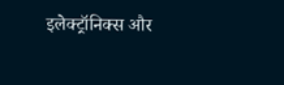इलेक्ट्रॉनिक्स और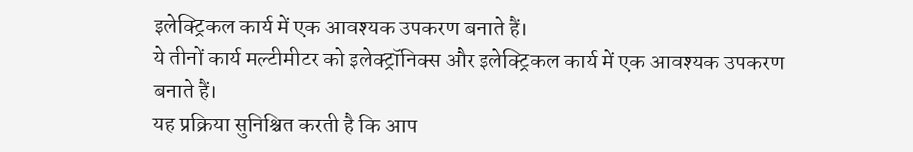इलेक्ट्रिकल कार्य में एक आवश्यक उपकरण बनाते हैं।
ये तीनों कार्य मल्टीमीटर को इलेक्ट्रॉनिक्स और इलेक्ट्रिकल कार्य में एक आवश्यक उपकरण बनाते हैं।
यह प्रक्रिया सुनिश्चित करती है कि आप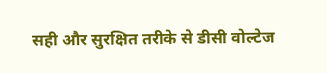सही और सुरक्षित तरीके से डीसी वोल्टेज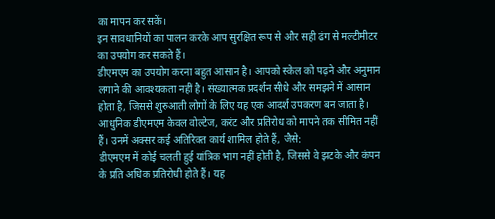का मापन कर सकें।
इन सावधानियों का पालन करके आप सुरक्षित रूप से और सही ढंग से मल्टीमीटर का उपयोग कर सकते हैं।
डीएमएम का उपयोग करना बहुत आसान है। आपको स्केल को पढ़ने और अनुमान लगाने की आवश्यकता नहीं है। संख्यात्मक प्रदर्शन सीधे और समझने में आसान होता है, जिससे शुरुआती लोगों के लिए यह एक आदर्श उपकरण बन जाता है।
आधुनिक डीएमएम केवल वोल्टेज, करंट और प्रतिरोध को मापने तक सीमित नहीं हैं। उनमें अक्सर कई अतिरिक्त कार्य शामिल होते हैं, जैसे:
डीएमएम में कोई चलती हुई यांत्रिक भाग नहीं होती है, जिससे वे झटके और कंपन के प्रति अधिक प्रतिरोधी होते हैं। यह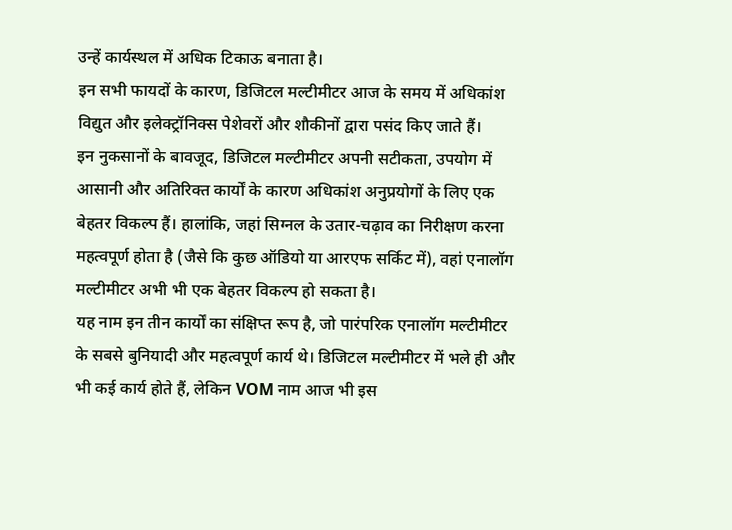उन्हें कार्यस्थल में अधिक टिकाऊ बनाता है।
इन सभी फायदों के कारण, डिजिटल मल्टीमीटर आज के समय में अधिकांश विद्युत और इलेक्ट्रॉनिक्स पेशेवरों और शौकीनों द्वारा पसंद किए जाते हैं।
इन नुकसानों के बावजूद, डिजिटल मल्टीमीटर अपनी सटीकता, उपयोग में आसानी और अतिरिक्त कार्यों के कारण अधिकांश अनुप्रयोगों के लिए एक बेहतर विकल्प हैं। हालांकि, जहां सिग्नल के उतार-चढ़ाव का निरीक्षण करना महत्वपूर्ण होता है (जैसे कि कुछ ऑडियो या आरएफ सर्किट में), वहां एनालॉग मल्टीमीटर अभी भी एक बेहतर विकल्प हो सकता है।
यह नाम इन तीन कार्यों का संक्षिप्त रूप है, जो पारंपरिक एनालॉग मल्टीमीटर के सबसे बुनियादी और महत्वपूर्ण कार्य थे। डिजिटल मल्टीमीटर में भले ही और भी कई कार्य होते हैं, लेकिन VOM नाम आज भी इस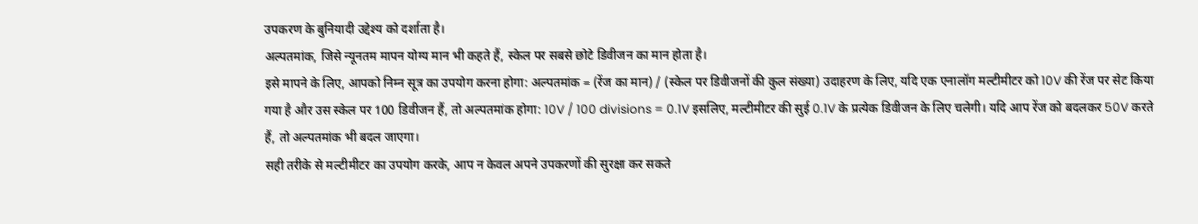उपकरण के बुनियादी उद्देश्य को दर्शाता है।
अल्पतमांक, जिसे न्यूनतम मापन योग्य मान भी कहते हैं, स्केल पर सबसे छोटे डिवीजन का मान होता है।
इसे मापने के लिए, आपको निम्न सूत्र का उपयोग करना होगा: अल्पतमांक = (रेंज का मान) / (स्केल पर डिवीजनों की कुल संख्या) उदाहरण के लिए, यदि एक एनालॉग मल्टीमीटर को 10V की रेंज पर सेट किया गया है और उस स्केल पर 100 डिवीजन हैं, तो अल्पतमांक होगा: 10V / 100 divisions = 0.1V इसलिए, मल्टीमीटर की सुई 0.1V के प्रत्येक डिवीजन के लिए चलेगी। यदि आप रेंज को बदलकर 50V करते हैं, तो अल्पतमांक भी बदल जाएगा।
सही तरीके से मल्टीमीटर का उपयोग करके, आप न केवल अपने उपकरणों की सुरक्षा कर सकते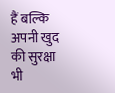हैं बल्कि अपनी खुद की सुरक्षा भी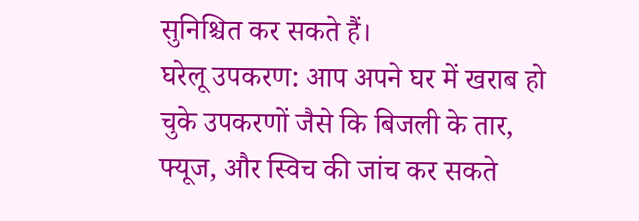सुनिश्चित कर सकते हैं।
घरेलू उपकरण: आप अपने घर में खराब हो चुके उपकरणों जैसे कि बिजली के तार, फ्यूज, और स्विच की जांच कर सकते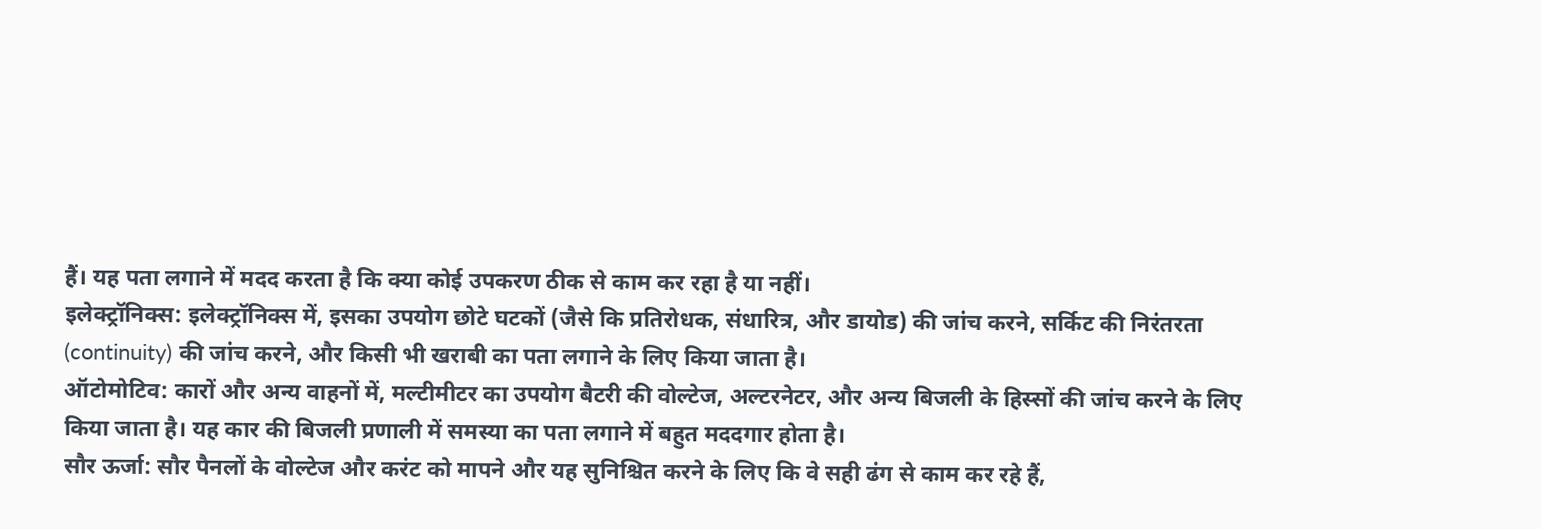हैं। यह पता लगाने में मदद करता है कि क्या कोई उपकरण ठीक से काम कर रहा है या नहीं।
इलेक्ट्रॉनिक्स: इलेक्ट्रॉनिक्स में, इसका उपयोग छोटे घटकों (जैसे कि प्रतिरोधक, संधारित्र, और डायोड) की जांच करने, सर्किट की निरंतरता (continuity) की जांच करने, और किसी भी खराबी का पता लगाने के लिए किया जाता है।
ऑटोमोटिव: कारों और अन्य वाहनों में, मल्टीमीटर का उपयोग बैटरी की वोल्टेज, अल्टरनेटर, और अन्य बिजली के हिस्सों की जांच करने के लिए किया जाता है। यह कार की बिजली प्रणाली में समस्या का पता लगाने में बहुत मददगार होता है।
सौर ऊर्जा: सौर पैनलों के वोल्टेज और करंट को मापने और यह सुनिश्चित करने के लिए कि वे सही ढंग से काम कर रहे हैं,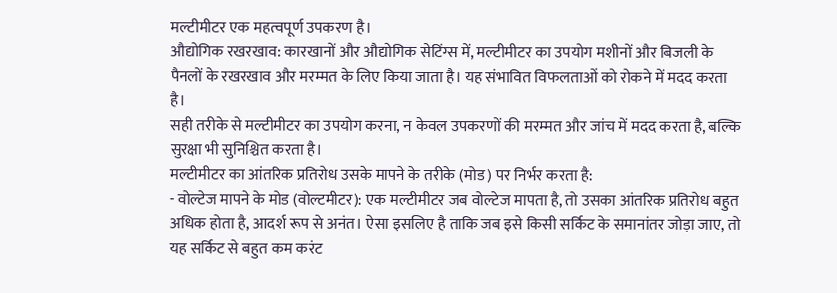मल्टीमीटर एक महत्वपूर्ण उपकरण है।
औद्योगिक रखरखाव: कारखानों और औद्योगिक सेटिंग्स में, मल्टीमीटर का उपयोग मशीनों और बिजली के पैनलों के रखरखाव और मरम्मत के लिए किया जाता है। यह संभावित विफलताओं को रोकने में मदद करता है।
सही तरीके से मल्टीमीटर का उपयोग करना, न केवल उपकरणों की मरम्मत और जांच में मदद करता है, बल्कि सुरक्षा भी सुनिश्चित करता है।
मल्टीमीटर का आंतरिक प्रतिरोध उसके मापने के तरीके (मोड) पर निर्भर करता है:
- वोल्टेज मापने के मोड (वोल्टमीटर): एक मल्टीमीटर जब वोल्टेज मापता है, तो उसका आंतरिक प्रतिरोध बहुत अधिक होता है, आदर्श रूप से अनंत। ऐसा इसलिए है ताकि जब इसे किसी सर्किट के समानांतर जोड़ा जाए, तो यह सर्किट से बहुत कम करंट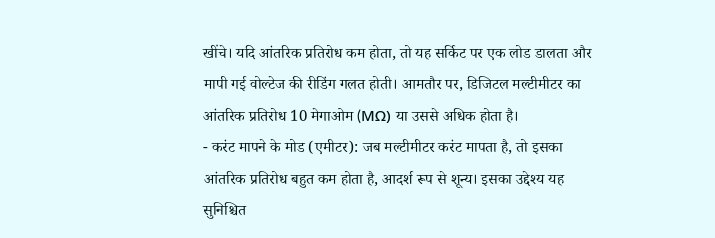खींचे। यदि आंतरिक प्रतिरोध कम होता, तो यह सर्किट पर एक लोड डालता और मापी गई वोल्टेज की रीडिंग गलत होती। आमतौर पर, डिजिटल मल्टीमीटर का आंतरिक प्रतिरोध 10 मेगाओम (MΩ) या उससे अधिक होता है।
- करंट मापने के मोड (एमीटर): जब मल्टीमीटर करंट मापता है, तो इसका आंतरिक प्रतिरोध बहुत कम होता है, आदर्श रूप से शून्य। इसका उद्देश्य यह सुनिश्चित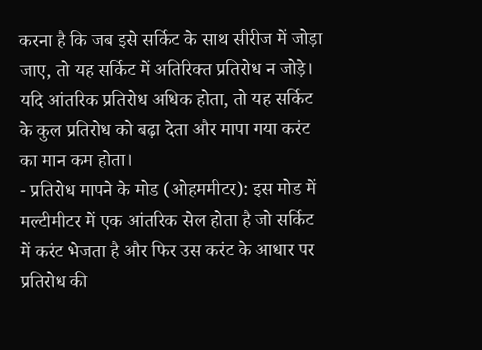करना है कि जब इसे सर्किट के साथ सीरीज में जोड़ा जाए, तो यह सर्किट में अतिरिक्त प्रतिरोध न जोड़े। यदि आंतरिक प्रतिरोध अधिक होता, तो यह सर्किट के कुल प्रतिरोध को बढ़ा देता और मापा गया करंट का मान कम होता।
- प्रतिरोध मापने के मोड (ओहममीटर): इस मोड में मल्टीमीटर में एक आंतरिक सेल होता है जो सर्किट में करंट भेजता है और फिर उस करंट के आधार पर प्रतिरोध की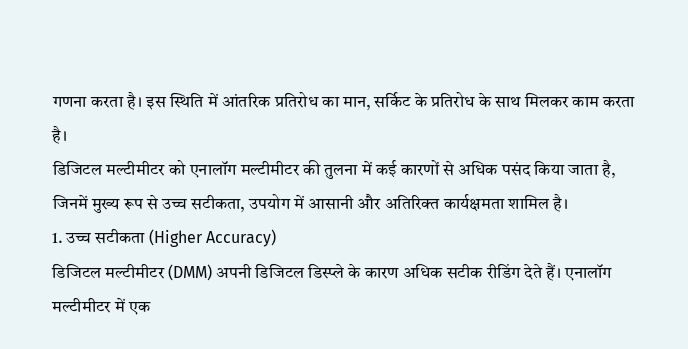गणना करता है। इस स्थिति में आंतरिक प्रतिरोध का मान, सर्किट के प्रतिरोध के साथ मिलकर काम करता है।
डिजिटल मल्टीमीटर को एनालॉग मल्टीमीटर की तुलना में कई कारणों से अधिक पसंद किया जाता है, जिनमें मुख्य रूप से उच्च सटीकता, उपयोग में आसानी और अतिरिक्त कार्यक्षमता शामिल है।
1. उच्च सटीकता (Higher Accuracy)
डिजिटल मल्टीमीटर (DMM) अपनी डिजिटल डिस्प्ले के कारण अधिक सटीक रीडिंग देते हैं। एनालॉग मल्टीमीटर में एक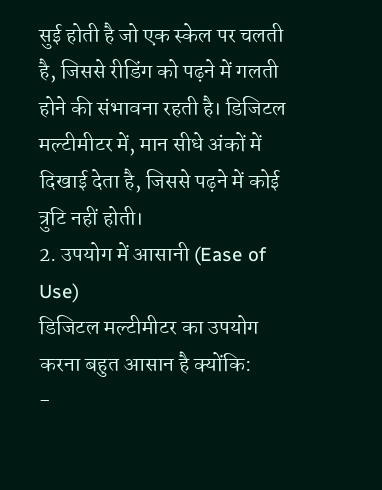सुई होती है जो एक स्केल पर चलती है, जिससे रीडिंग को पढ़ने में गलती होने की संभावना रहती है। डिजिटल मल्टीमीटर में, मान सीधे अंकों में दिखाई देता है, जिससे पढ़ने में कोई त्रुटि नहीं होती।
2. उपयोग में आसानी (Ease of Use)
डिजिटल मल्टीमीटर का उपयोग करना बहुत आसान है क्योंकि:
-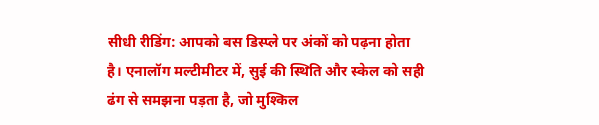सीधी रीडिंग: आपको बस डिस्प्ले पर अंकों को पढ़ना होता है। एनालॉग मल्टीमीटर में, सुई की स्थिति और स्केल को सही ढंग से समझना पड़ता है, जो मुश्किल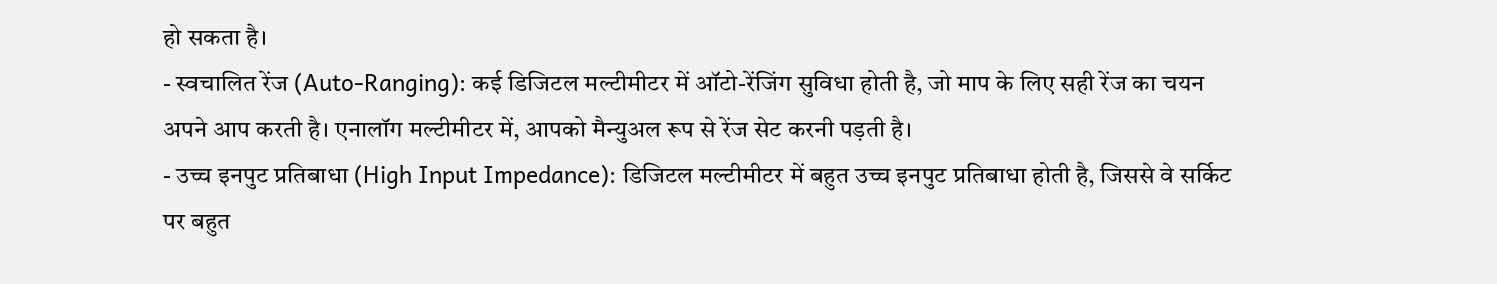हो सकता है।
- स्वचालित रेंज (Auto-Ranging): कई डिजिटल मल्टीमीटर में ऑटो-रेंजिंग सुविधा होती है, जो माप के लिए सही रेंज का चयन अपने आप करती है। एनालॉग मल्टीमीटर में, आपको मैन्युअल रूप से रेंज सेट करनी पड़ती है।
- उच्च इनपुट प्रतिबाधा (High Input Impedance): डिजिटल मल्टीमीटर में बहुत उच्च इनपुट प्रतिबाधा होती है, जिससे वे सर्किट पर बहुत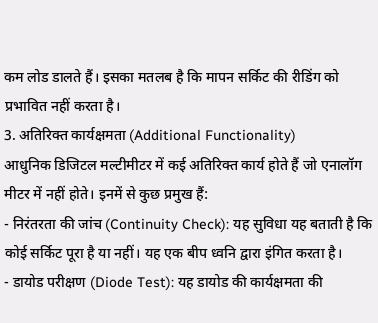कम लोड डालते हैं। इसका मतलब है कि मापन सर्किट की रीडिंग को प्रभावित नहीं करता है।
3. अतिरिक्त कार्यक्षमता (Additional Functionality)
आधुनिक डिजिटल मल्टीमीटर में कई अतिरिक्त कार्य होते हैं जो एनालॉग मीटर में नहीं होते। इनमें से कुछ प्रमुख हैं:
- निरंतरता की जांच (Continuity Check): यह सुविधा यह बताती है कि कोई सर्किट पूरा है या नहीं। यह एक बीप ध्वनि द्वारा इंगित करता है।
- डायोड परीक्षण (Diode Test): यह डायोड की कार्यक्षमता की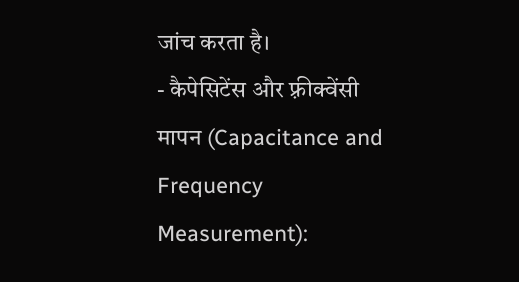जांच करता है।
- कैपेसिटेंस और फ़्रीक्वेंसी मापन (Capacitance and Frequency Measurement):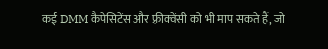कई DMM कैपेसिटेंस और फ़्रीक्वेंसी को भी माप सकते हैं, जो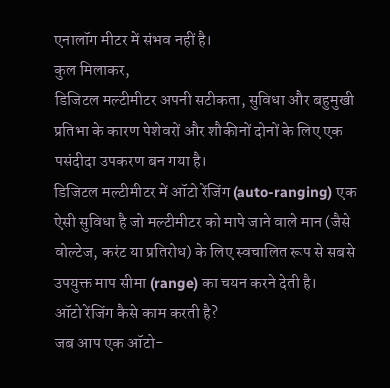एनालॉग मीटर में संभव नहीं है।
कुल मिलाकर,
डिजिटल मल्टीमीटर अपनी सटीकता, सुविधा और बहुमुखी प्रतिभा के कारण पेशेवरों और शौकीनों दोनों के लिए एक पसंदीदा उपकरण बन गया है।
डिजिटल मल्टीमीटर में ऑटो रेंजिंग (auto-ranging) एक ऐसी सुविधा है जो मल्टीमीटर को मापे जाने वाले मान (जैसे वोल्टेज, करंट या प्रतिरोध) के लिए स्वचालित रूप से सबसे उपयुक्त माप सीमा (range) का चयन करने देती है।
ऑटो रेंजिंग कैसे काम करती है?
जब आप एक ऑटो-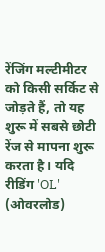रेंजिंग मल्टीमीटर को किसी सर्किट से जोड़ते हैं, तो यह शुरू में सबसे छोटी रेंज से मापना शुरू करता है। यदि रीडिंग 'OL' (ओवरलोड)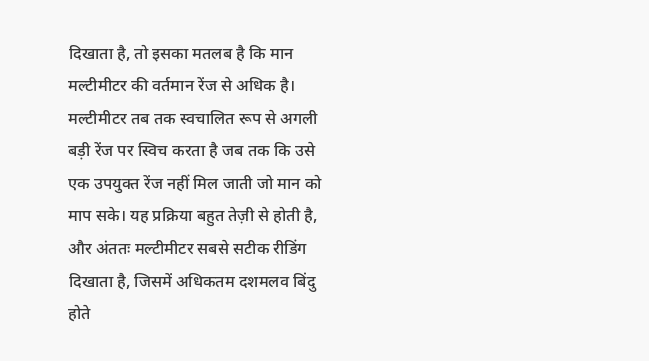दिखाता है, तो इसका मतलब है कि मान मल्टीमीटर की वर्तमान रेंज से अधिक है। मल्टीमीटर तब तक स्वचालित रूप से अगली बड़ी रेंज पर स्विच करता है जब तक कि उसे एक उपयुक्त रेंज नहीं मिल जाती जो मान को माप सके। यह प्रक्रिया बहुत तेज़ी से होती है, और अंततः मल्टीमीटर सबसे सटीक रीडिंग दिखाता है, जिसमें अधिकतम दशमलव बिंदु होते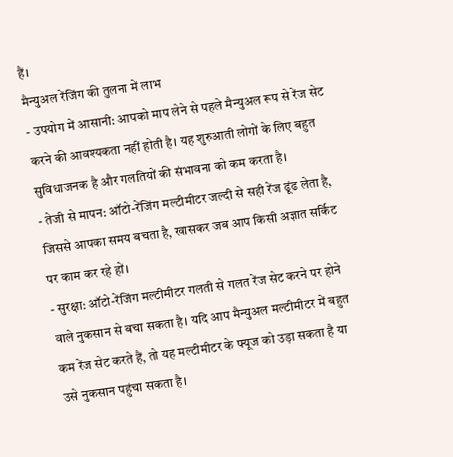हैं।
मैन्युअल रेंजिंग की तुलना में लाभ
- उपयोग में आसानी: आपको माप लेने से पहले मैन्युअल रूप से रेंज सेट करने की आवश्यकता नहीं होती है। यह शुरुआती लोगों के लिए बहुत सुविधाजनक है और गलतियों की संभावना को कम करता है।
- तेजी से मापन: ऑटो-रेंजिंग मल्टीमीटर जल्दी से सही रेंज ढूंढ लेता है, जिससे आपका समय बचता है, खासकर जब आप किसी अज्ञात सर्किट पर काम कर रहे हों।
- सुरक्षा: ऑटो-रेंजिंग मल्टीमीटर गलती से गलत रेंज सेट करने पर होने वाले नुकसान से बचा सकता है। यदि आप मैन्युअल मल्टीमीटर में बहुत कम रेंज सेट करते हैं, तो यह मल्टीमीटर के फ्यूज को उड़ा सकता है या उसे नुकसान पहुंचा सकता है।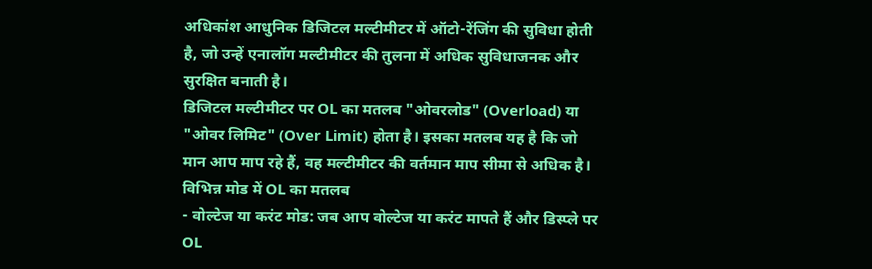अधिकांश आधुनिक डिजिटल मल्टीमीटर में ऑटो-रेंजिंग की सुविधा होती है, जो उन्हें एनालॉग मल्टीमीटर की तुलना में अधिक सुविधाजनक और सुरक्षित बनाती है।
डिजिटल मल्टीमीटर पर OL का मतलब "ओवरलोड" (Overload) या "ओवर लिमिट" (Over Limit) होता है। इसका मतलब यह है कि जो मान आप माप रहे हैं, वह मल्टीमीटर की वर्तमान माप सीमा से अधिक है।
विभिन्न मोड में OL का मतलब
- वोल्टेज या करंट मोड: जब आप वोल्टेज या करंट मापते हैं और डिस्प्ले पर OL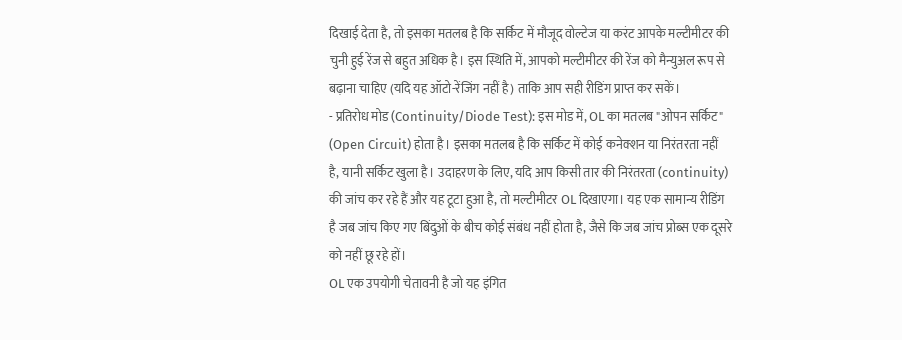दिखाई देता है, तो इसका मतलब है कि सर्किट में मौजूद वोल्टेज या करंट आपके मल्टीमीटर की चुनी हुई रेंज से बहुत अधिक है। इस स्थिति में, आपको मल्टीमीटर की रेंज को मैन्युअल रूप से बढ़ाना चाहिए (यदि यह ऑटो-रेंजिंग नहीं है) ताकि आप सही रीडिंग प्राप्त कर सकें।
- प्रतिरोध मोड (Continuity/Diode Test): इस मोड में, OL का मतलब "ओपन सर्किट" (Open Circuit) होता है। इसका मतलब है कि सर्किट में कोई कनेक्शन या निरंतरता नहीं है, यानी सर्किट खुला है। उदाहरण के लिए, यदि आप किसी तार की निरंतरता (continuity) की जांच कर रहे हैं और यह टूटा हुआ है, तो मल्टीमीटर OL दिखाएगा। यह एक सामान्य रीडिंग है जब जांच किए गए बिंदुओं के बीच कोई संबंध नहीं होता है, जैसे कि जब जांच प्रोब्स एक दूसरे को नहीं छू रहे हों।
OL एक उपयोगी चेतावनी है जो यह इंगित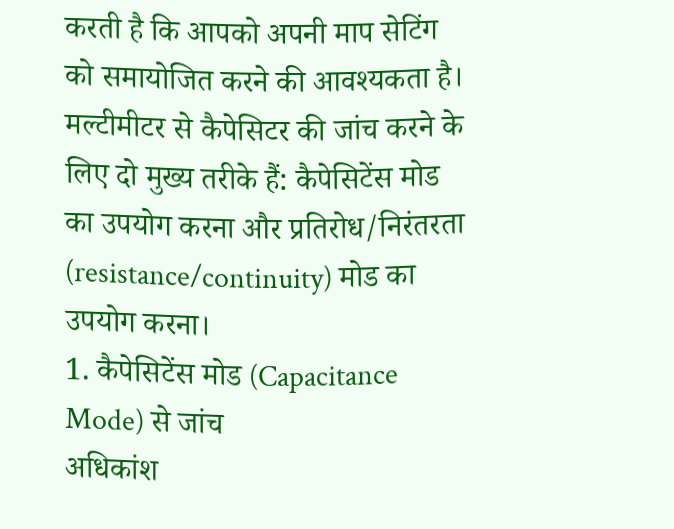करती है कि आपको अपनी माप सेटिंग को समायोजित करने की आवश्यकता है।
मल्टीमीटर से कैपेसिटर की जांच करने के लिए दो मुख्य तरीके हैं: कैपेसिटेंस मोड का उपयोग करना और प्रतिरोध/निरंतरता (resistance/continuity) मोड का उपयोग करना।
1. कैपेसिटेंस मोड (Capacitance Mode) से जांच
अधिकांश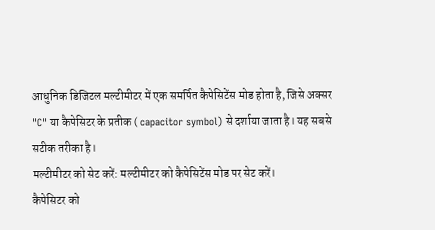आधुनिक डिजिटल मल्टीमीटर में एक समर्पित कैपेसिटेंस मोड होता है, जिसे अक्सर "C" या कैपेसिटर के प्रतीक ( capacitor symbol) से दर्शाया जाता है। यह सबसे सटीक तरीका है।
मल्टीमीटर को सेट करें: मल्टीमीटर को कैपेसिटेंस मोड पर सेट करें।
कैपेसिटर को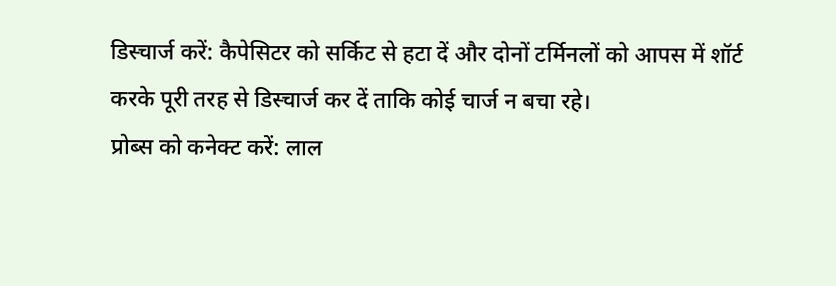डिस्चार्ज करें: कैपेसिटर को सर्किट से हटा दें और दोनों टर्मिनलों को आपस में शॉर्ट करके पूरी तरह से डिस्चार्ज कर दें ताकि कोई चार्ज न बचा रहे।
प्रोब्स को कनेक्ट करें: लाल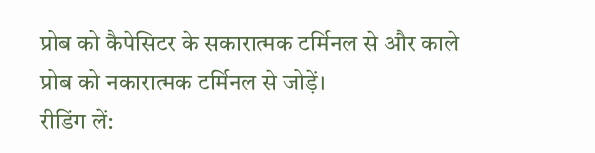प्रोब को कैपेसिटर के सकारात्मक टर्मिनल से और काले प्रोब को नकारात्मक टर्मिनल से जोड़ें।
रीडिंग लें: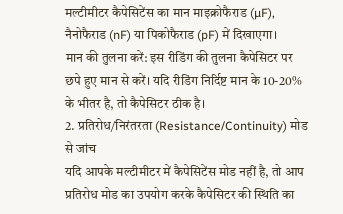मल्टीमीटर कैपेसिटेंस का मान माइक्रोफैराड (µF), नैनोफैराड (nF) या पिकोफैराड (pF) में दिखाएगा।
मान की तुलना करें: इस रीडिंग की तुलना कैपेसिटर पर छपे हुए मान से करें। यदि रीडिंग निर्दिष्ट मान के 10-20% के भीतर है, तो कैपेसिटर ठीक है।
2. प्रतिरोध/निरंतरता (Resistance/Continuity) मोड से जांच
यदि आपके मल्टीमीटर में कैपेसिटेंस मोड नहीं है, तो आप प्रतिरोध मोड का उपयोग करके कैपेसिटर की स्थिति का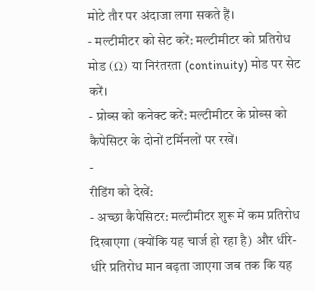मोटे तौर पर अंदाजा लगा सकते हैं।
- मल्टीमीटर को सेट करें: मल्टीमीटर को प्रतिरोध मोड (Ω) या निरंतरता (continuity) मोड पर सेट करें।
- प्रोब्स को कनेक्ट करें: मल्टीमीटर के प्रोब्स को कैपेसिटर के दोनों टर्मिनलों पर रखें।
-
रीडिंग को देखें:
- अच्छा कैपेसिटर: मल्टीमीटर शुरू में कम प्रतिरोध दिखाएगा (क्योंकि यह चार्ज हो रहा है) और धीरे-धीरे प्रतिरोध मान बढ़ता जाएगा जब तक कि यह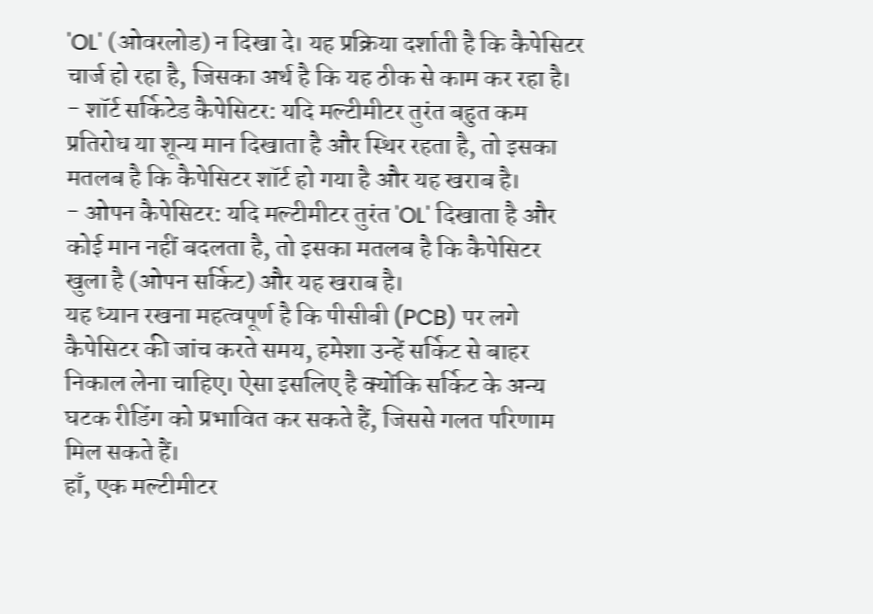'OL' (ओवरलोड) न दिखा दे। यह प्रक्रिया दर्शाती है कि कैपेसिटर चार्ज हो रहा है, जिसका अर्थ है कि यह ठीक से काम कर रहा है।
- शॉर्ट सर्किटेड कैपेसिटर: यदि मल्टीमीटर तुरंत बहुत कम प्रतिरोध या शून्य मान दिखाता है और स्थिर रहता है, तो इसका मतलब है कि कैपेसिटर शॉर्ट हो गया है और यह खराब है।
- ओपन कैपेसिटर: यदि मल्टीमीटर तुरंत 'OL' दिखाता है और कोई मान नहीं बदलता है, तो इसका मतलब है कि कैपेसिटर खुला है (ओपन सर्किट) और यह खराब है।
यह ध्यान रखना महत्वपूर्ण है कि पीसीबी (PCB) पर लगे कैपेसिटर की जांच करते समय, हमेशा उन्हें सर्किट से बाहर निकाल लेना चाहिए। ऐसा इसलिए है क्योंकि सर्किट के अन्य घटक रीडिंग को प्रभावित कर सकते हैं, जिससे गलत परिणाम मिल सकते हैं।
हाँ, एक मल्टीमीटर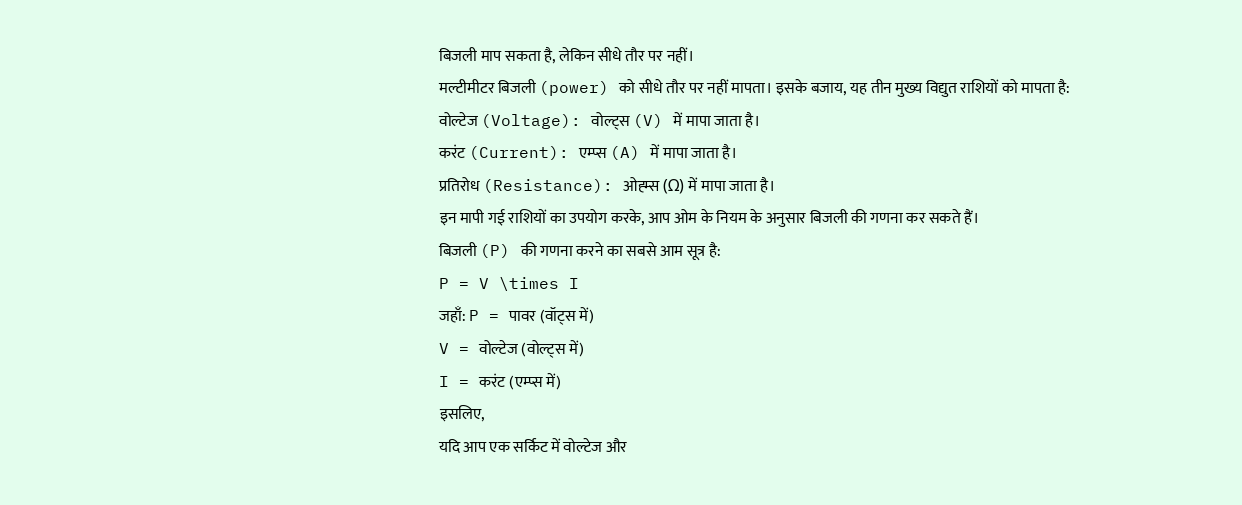बिजली माप सकता है, लेकिन सीधे तौर पर नहीं।
मल्टीमीटर बिजली (power) को सीधे तौर पर नहीं मापता। इसके बजाय, यह तीन मुख्य विद्युत राशियों को मापता है:
वोल्टेज (Voltage): वोल्ट्स (V) में मापा जाता है।
करंट (Current): एम्प्स (A) में मापा जाता है।
प्रतिरोध (Resistance): ओह्म्स (Ω) में मापा जाता है।
इन मापी गई राशियों का उपयोग करके, आप ओम के नियम के अनुसार बिजली की गणना कर सकते हैं।
बिजली (P) की गणना करने का सबसे आम सूत्र है:
P = V \times I
जहाँ: P = पावर (वॉट्स में)
V = वोल्टेज (वोल्ट्स में)
I = करंट (एम्प्स में)
इसलिए,
यदि आप एक सर्किट में वोल्टेज और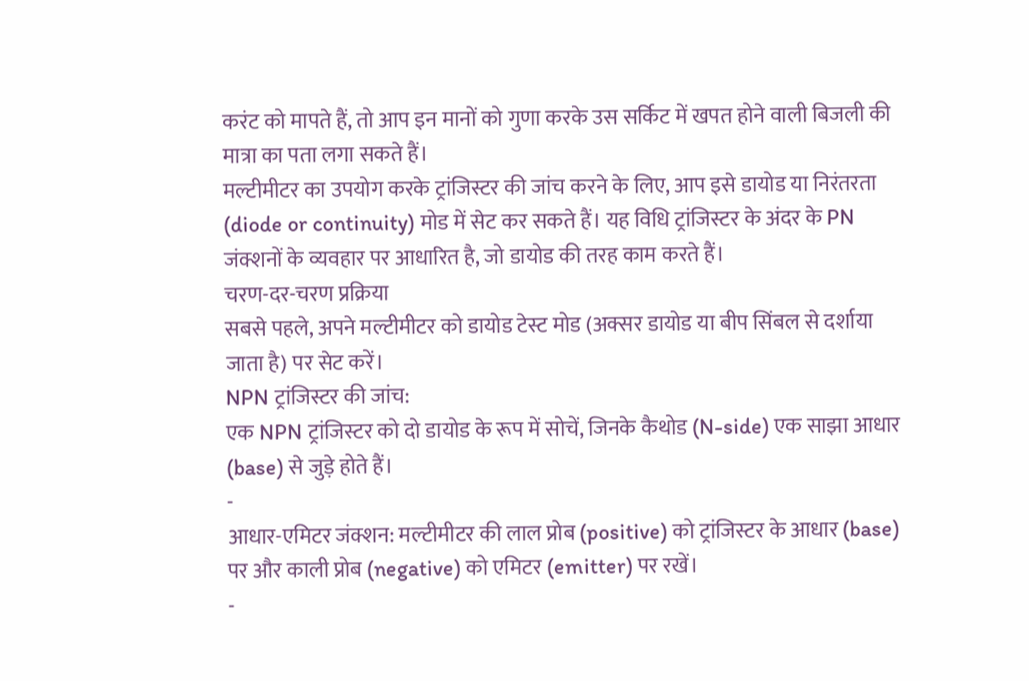करंट को मापते हैं, तो आप इन मानों को गुणा करके उस सर्किट में खपत होने वाली बिजली की मात्रा का पता लगा सकते हैं।
मल्टीमीटर का उपयोग करके ट्रांजिस्टर की जांच करने के लिए, आप इसे डायोड या निरंतरता (diode or continuity) मोड में सेट कर सकते हैं। यह विधि ट्रांजिस्टर के अंदर के PN जंक्शनों के व्यवहार पर आधारित है, जो डायोड की तरह काम करते हैं।
चरण-दर-चरण प्रक्रिया
सबसे पहले, अपने मल्टीमीटर को डायोड टेस्ट मोड (अक्सर डायोड या बीप सिंबल से दर्शाया जाता है) पर सेट करें।
NPN ट्रांजिस्टर की जांच:
एक NPN ट्रांजिस्टर को दो डायोड के रूप में सोचें, जिनके कैथोड (N-side) एक साझा आधार (base) से जुड़े होते हैं।
-
आधार-एमिटर जंक्शन: मल्टीमीटर की लाल प्रोब (positive) को ट्रांजिस्टर के आधार (base) पर और काली प्रोब (negative) को एमिटर (emitter) पर रखें।
-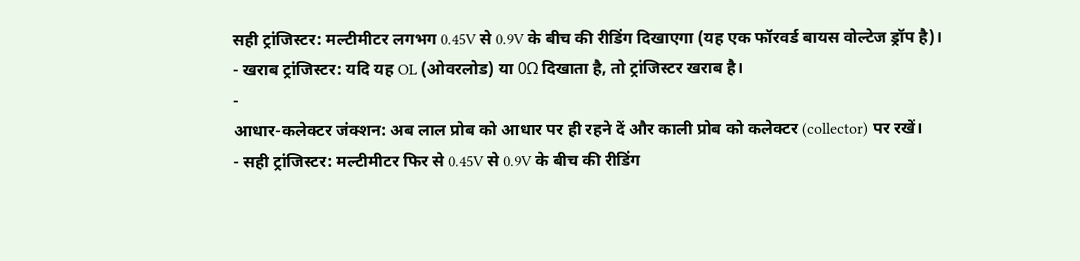सही ट्रांजिस्टर: मल्टीमीटर लगभग 0.45V से 0.9V के बीच की रीडिंग दिखाएगा (यह एक फॉरवर्ड बायस वोल्टेज ड्रॉप है)।
- खराब ट्रांजिस्टर: यदि यह OL (ओवरलोड) या 0Ω दिखाता है, तो ट्रांजिस्टर खराब है।
-
आधार-कलेक्टर जंक्शन: अब लाल प्रोब को आधार पर ही रहने दें और काली प्रोब को कलेक्टर (collector) पर रखें।
- सही ट्रांजिस्टर: मल्टीमीटर फिर से 0.45V से 0.9V के बीच की रीडिंग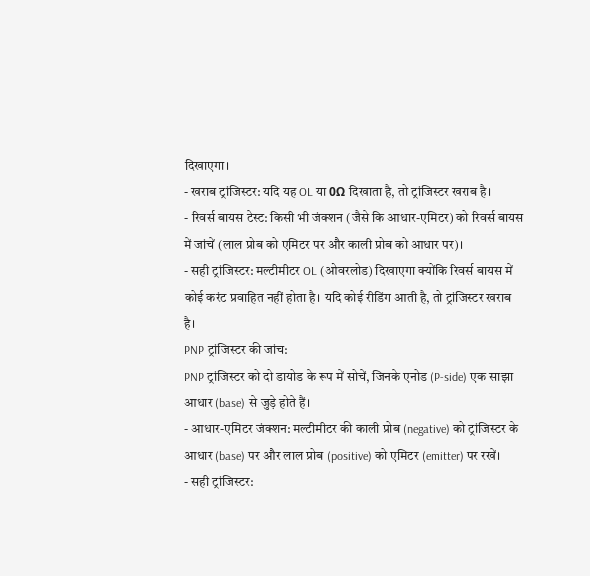दिखाएगा।
- खराब ट्रांजिस्टर: यदि यह OL या 0Ω दिखाता है, तो ट्रांजिस्टर खराब है।
- रिवर्स बायस टेस्ट: किसी भी जंक्शन (जैसे कि आधार-एमिटर) को रिवर्स बायस में जांचें (लाल प्रोब को एमिटर पर और काली प्रोब को आधार पर)।
- सही ट्रांजिस्टर: मल्टीमीटर OL (ओवरलोड) दिखाएगा क्योंकि रिवर्स बायस में कोई करंट प्रवाहित नहीं होता है। यदि कोई रीडिंग आती है, तो ट्रांजिस्टर खराब है।
PNP ट्रांजिस्टर की जांच:
PNP ट्रांजिस्टर को दो डायोड के रूप में सोचें, जिनके एनोड (P-side) एक साझा आधार (base) से जुड़े होते हैं।
- आधार-एमिटर जंक्शन: मल्टीमीटर की काली प्रोब (negative) को ट्रांजिस्टर के आधार (base) पर और लाल प्रोब (positive) को एमिटर (emitter) पर रखें।
- सही ट्रांजिस्टर: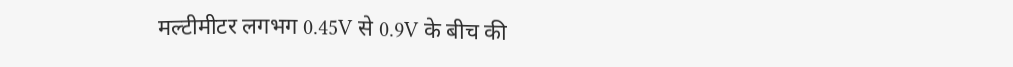मल्टीमीटर लगभग 0.45V से 0.9V के बीच की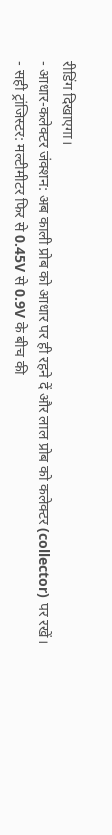रीडिंग दिखाएगा।
- आधार-कलेक्टर जंक्शन: अब काली प्रोब को आधार पर ही रहने दें और लाल प्रोब को कलेक्टर (collector) पर रखें।
- सही ट्रांजिस्टर: मल्टीमीटर फिर से 0.45V से 0.9V के बीच की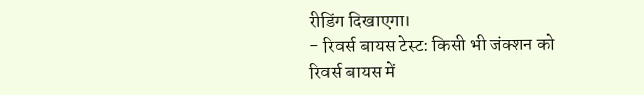रीडिंग दिखाएगा।
- रिवर्स बायस टेस्ट: किसी भी जंक्शन को रिवर्स बायस में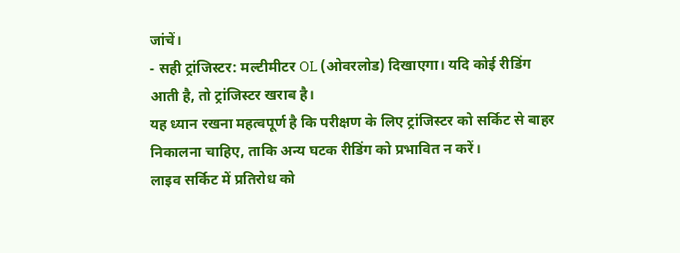जांचें।
- सही ट्रांजिस्टर: मल्टीमीटर OL (ओवरलोड) दिखाएगा। यदि कोई रीडिंग आती है, तो ट्रांजिस्टर खराब है।
यह ध्यान रखना महत्वपूर्ण है कि परीक्षण के लिए ट्रांजिस्टर को सर्किट से बाहर निकालना चाहिए, ताकि अन्य घटक रीडिंग को प्रभावित न करें।
लाइव सर्किट में प्रतिरोध को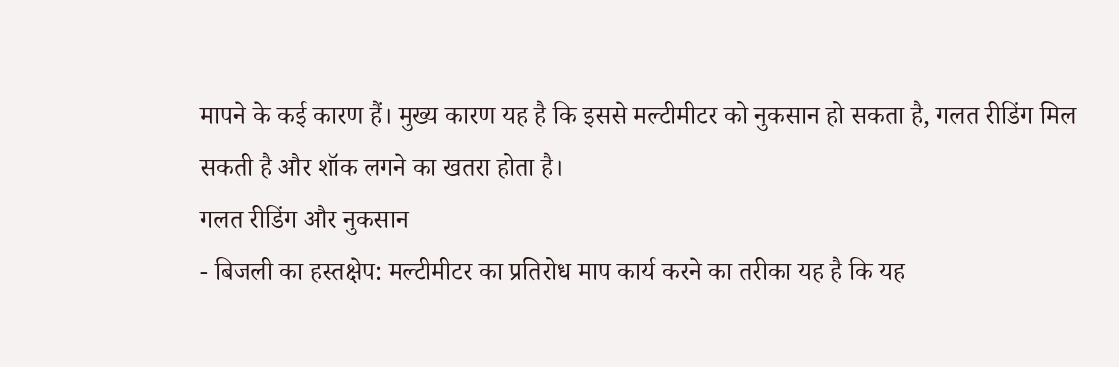मापने के कई कारण हैं। मुख्य कारण यह है कि इससे मल्टीमीटर को नुकसान हो सकता है, गलत रीडिंग मिल सकती है और शॉक लगने का खतरा होता है।
गलत रीडिंग और नुकसान
- बिजली का हस्तक्षेप: मल्टीमीटर का प्रतिरोध माप कार्य करने का तरीका यह है कि यह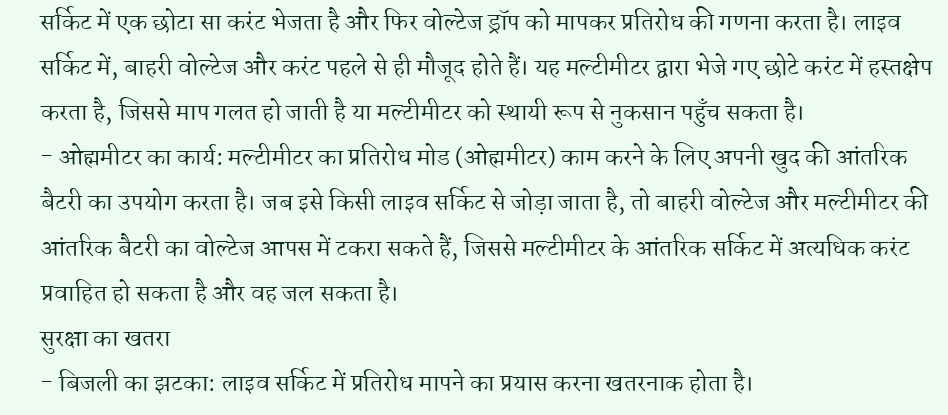सर्किट में एक छोटा सा करंट भेजता है और फिर वोल्टेज ड्रॉप को मापकर प्रतिरोध की गणना करता है। लाइव सर्किट में, बाहरी वोल्टेज और करंट पहले से ही मौजूद होते हैं। यह मल्टीमीटर द्वारा भेजे गए छोटे करंट में हस्तक्षेप करता है, जिससे माप गलत हो जाती है या मल्टीमीटर को स्थायी रूप से नुकसान पहुँच सकता है।
- ओह्ममीटर का कार्य: मल्टीमीटर का प्रतिरोध मोड (ओह्ममीटर) काम करने के लिए अपनी खुद की आंतरिक बैटरी का उपयोग करता है। जब इसे किसी लाइव सर्किट से जोड़ा जाता है, तो बाहरी वोल्टेज और मल्टीमीटर की आंतरिक बैटरी का वोल्टेज आपस में टकरा सकते हैं, जिससे मल्टीमीटर के आंतरिक सर्किट में अत्यधिक करंट प्रवाहित हो सकता है और वह जल सकता है।
सुरक्षा का खतरा
- बिजली का झटका: लाइव सर्किट में प्रतिरोध मापने का प्रयास करना खतरनाक होता है।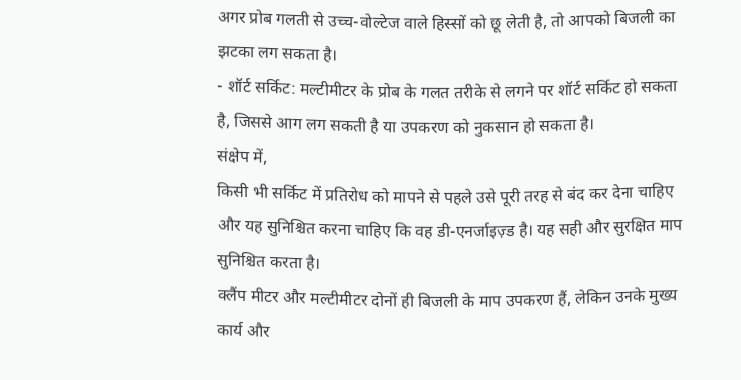अगर प्रोब गलती से उच्च-वोल्टेज वाले हिस्सों को छू लेती है, तो आपको बिजली का झटका लग सकता है।
- शॉर्ट सर्किट: मल्टीमीटर के प्रोब के गलत तरीके से लगने पर शॉर्ट सर्किट हो सकता है, जिससे आग लग सकती है या उपकरण को नुकसान हो सकता है।
संक्षेप में,
किसी भी सर्किट में प्रतिरोध को मापने से पहले उसे पूरी तरह से बंद कर देना चाहिए और यह सुनिश्चित करना चाहिए कि वह डी-एनर्जाइज़्ड है। यह सही और सुरक्षित माप सुनिश्चित करता है।
क्लैंप मीटर और मल्टीमीटर दोनों ही बिजली के माप उपकरण हैं, लेकिन उनके मुख्य कार्य और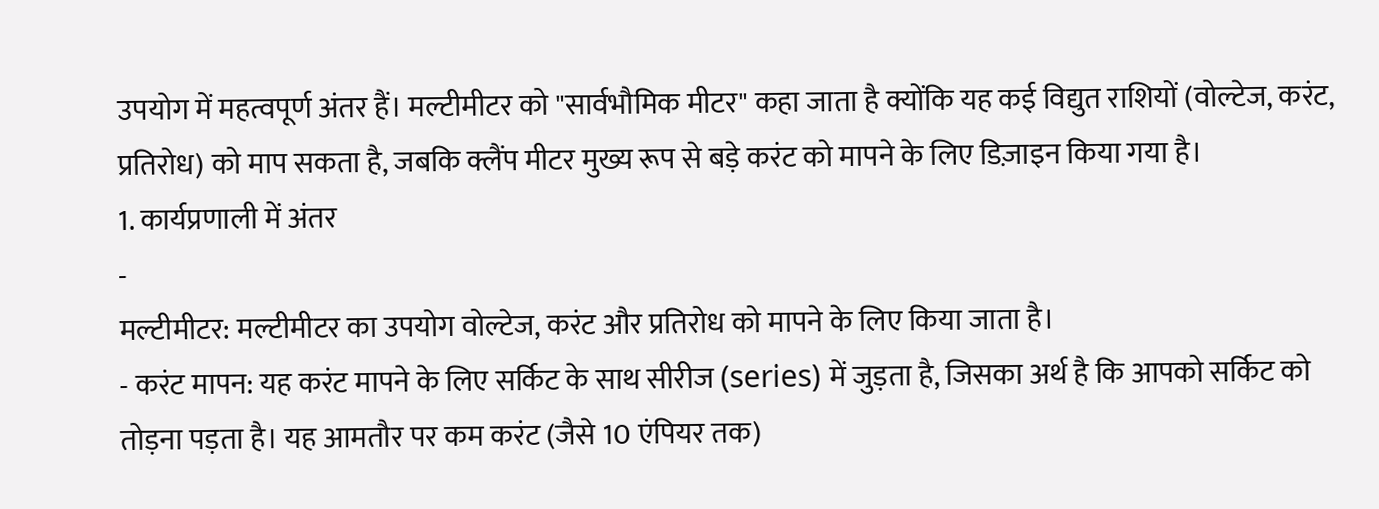उपयोग में महत्वपूर्ण अंतर हैं। मल्टीमीटर को "सार्वभौमिक मीटर" कहा जाता है क्योंकि यह कई विद्युत राशियों (वोल्टेज, करंट, प्रतिरोध) को माप सकता है, जबकि क्लैंप मीटर मुख्य रूप से बड़े करंट को मापने के लिए डिज़ाइन किया गया है।
1. कार्यप्रणाली में अंतर
-
मल्टीमीटर: मल्टीमीटर का उपयोग वोल्टेज, करंट और प्रतिरोध को मापने के लिए किया जाता है।
- करंट मापन: यह करंट मापने के लिए सर्किट के साथ सीरीज (series) में जुड़ता है, जिसका अर्थ है कि आपको सर्किट को तोड़ना पड़ता है। यह आमतौर पर कम करंट (जैसे 10 एंपियर तक)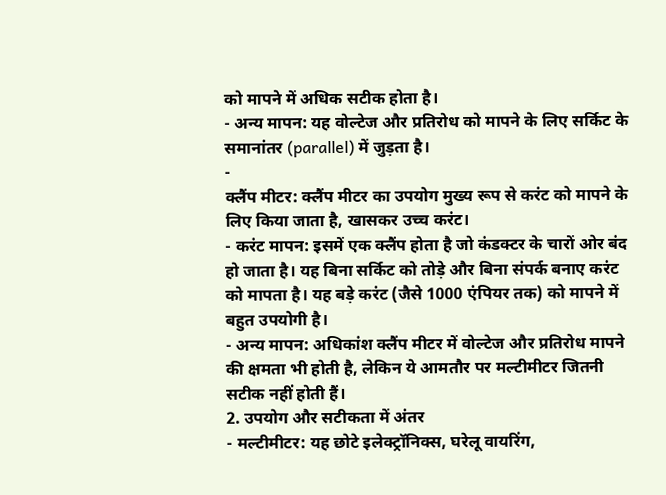को मापने में अधिक सटीक होता है।
- अन्य मापन: यह वोल्टेज और प्रतिरोध को मापने के लिए सर्किट के समानांतर (parallel) में जुड़ता है।
-
क्लैंप मीटर: क्लैंप मीटर का उपयोग मुख्य रूप से करंट को मापने के लिए किया जाता है, खासकर उच्च करंट।
- करंट मापन: इसमें एक क्लैंप होता है जो कंडक्टर के चारों ओर बंद हो जाता है। यह बिना सर्किट को तोड़े और बिना संपर्क बनाए करंट को मापता है। यह बड़े करंट (जैसे 1000 एंपियर तक) को मापने में बहुत उपयोगी है।
- अन्य मापन: अधिकांश क्लैंप मीटर में वोल्टेज और प्रतिरोध मापने की क्षमता भी होती है, लेकिन ये आमतौर पर मल्टीमीटर जितनी सटीक नहीं होती हैं।
2. उपयोग और सटीकता में अंतर
- मल्टीमीटर: यह छोटे इलेक्ट्रॉनिक्स, घरेलू वायरिंग,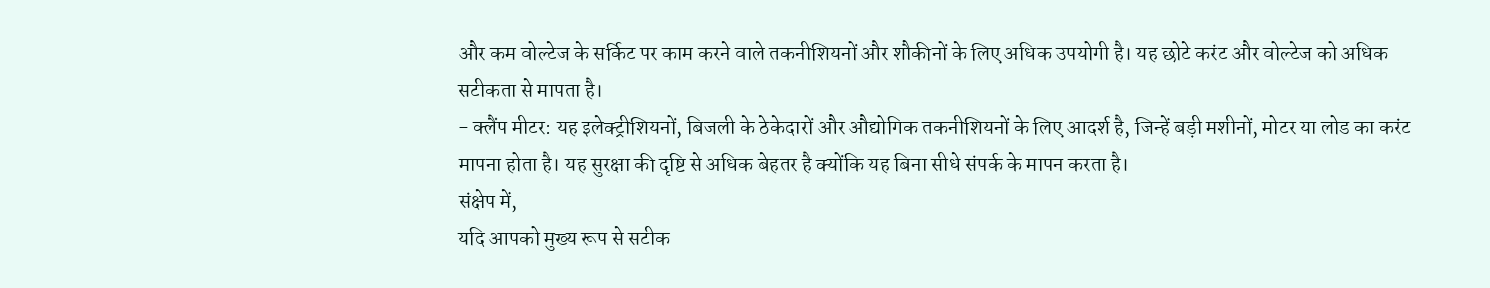और कम वोल्टेज के सर्किट पर काम करने वाले तकनीशियनों और शौकीनों के लिए अधिक उपयोगी है। यह छोटे करंट और वोल्टेज को अधिक सटीकता से मापता है।
- क्लैंप मीटर: यह इलेक्ट्रीशियनों, बिजली के ठेकेदारों और औद्योगिक तकनीशियनों के लिए आदर्श है, जिन्हें बड़ी मशीनों, मोटर या लोड का करंट मापना होता है। यह सुरक्षा की दृष्टि से अधिक बेहतर है क्योंकि यह बिना सीधे संपर्क के मापन करता है।
संक्षेप में,
यदि आपको मुख्य रूप से सटीक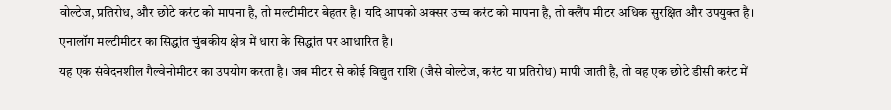वोल्टेज, प्रतिरोध, और छोटे करंट को मापना है, तो मल्टीमीटर बेहतर है। यदि आपको अक्सर उच्च करंट को मापना है, तो क्लैंप मीटर अधिक सुरक्षित और उपयुक्त है।
एनालॉग मल्टीमीटर का सिद्धांत चुंबकीय क्षेत्र में धारा के सिद्धांत पर आधारित है।
यह एक संवेदनशील गैल्वेनोमीटर का उपयोग करता है। जब मीटर से कोई विद्युत राशि (जैसे वोल्टेज, करंट या प्रतिरोध) मापी जाती है, तो वह एक छोटे डीसी करंट में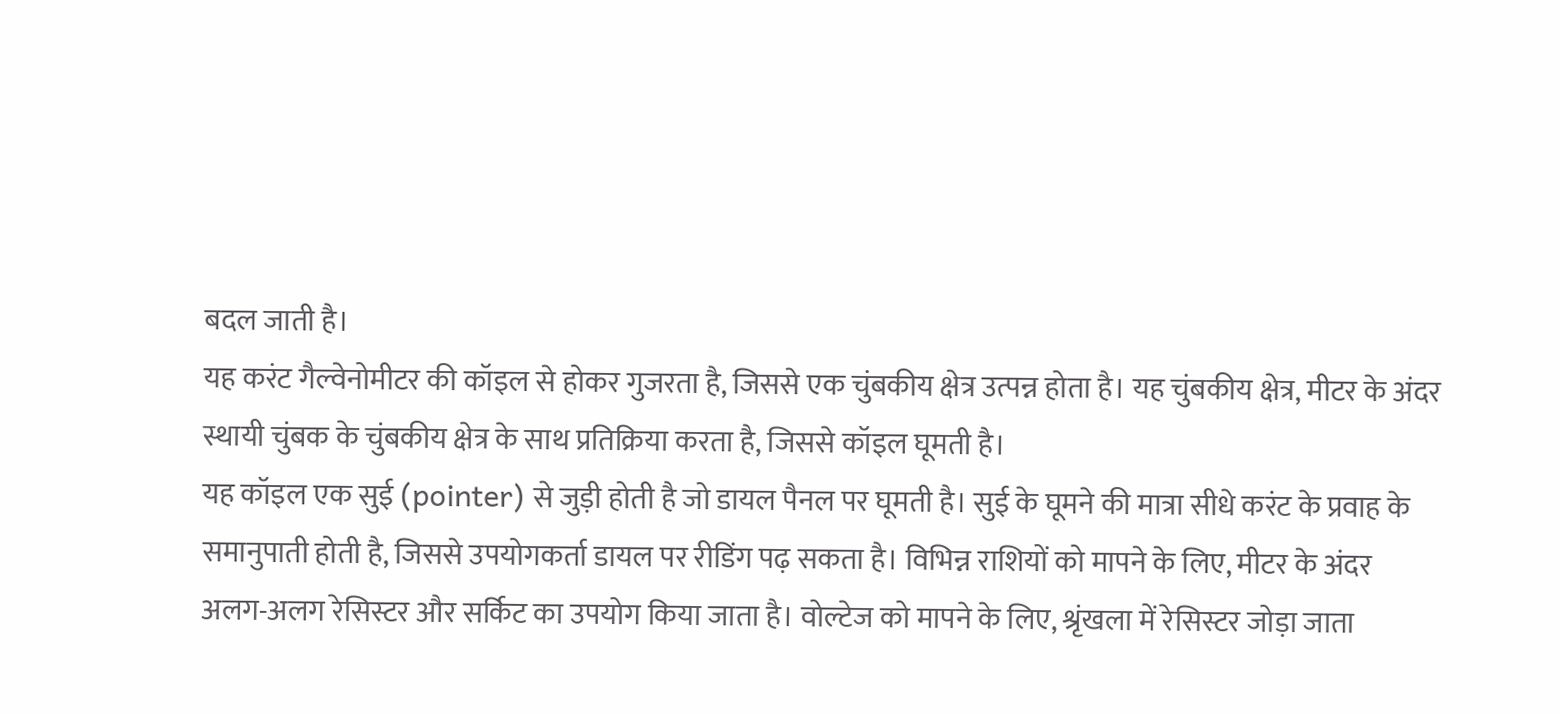बदल जाती है।
यह करंट गैल्वेनोमीटर की कॉइल से होकर गुजरता है, जिससे एक चुंबकीय क्षेत्र उत्पन्न होता है। यह चुंबकीय क्षेत्र, मीटर के अंदर स्थायी चुंबक के चुंबकीय क्षेत्र के साथ प्रतिक्रिया करता है, जिससे कॉइल घूमती है।
यह कॉइल एक सुई (pointer) से जुड़ी होती है जो डायल पैनल पर घूमती है। सुई के घूमने की मात्रा सीधे करंट के प्रवाह के समानुपाती होती है, जिससे उपयोगकर्ता डायल पर रीडिंग पढ़ सकता है। विभिन्न राशियों को मापने के लिए, मीटर के अंदर अलग-अलग रेसिस्टर और सर्किट का उपयोग किया जाता है। वोल्टेज को मापने के लिए, श्रृंखला में रेसिस्टर जोड़ा जाता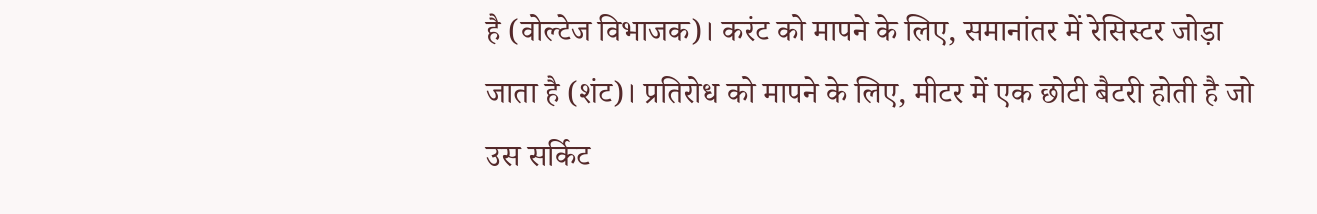है (वोल्टेज विभाजक)। करंट को मापने के लिए, समानांतर में रेसिस्टर जोड़ा जाता है (शंट)। प्रतिरोध को मापने के लिए, मीटर में एक छोटी बैटरी होती है जो उस सर्किट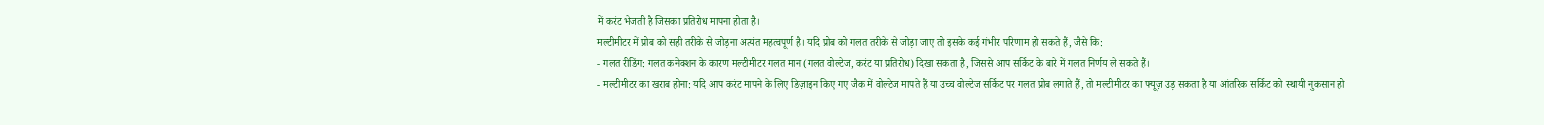में करंट भेजती है जिसका प्रतिरोध मापना होता है।
मल्टीमीटर में प्रोब को सही तरीके से जोड़ना अत्यंत महत्वपूर्ण है। यदि प्रोब को गलत तरीके से जोड़ा जाए तो इसके कई गंभीर परिणाम हो सकते हैं, जैसे कि:
- गलत रीडिंग: गलत कनेक्शन के कारण मल्टीमीटर गलत मान (गलत वोल्टेज, करंट या प्रतिरोध) दिखा सकता है, जिससे आप सर्किट के बारे में गलत निर्णय ले सकते हैं।
- मल्टीमीटर का खराब होना: यदि आप करंट मापने के लिए डिज़ाइन किए गए जैक में वोल्टेज मापते हैं या उच्च वोल्टेज सर्किट पर गलत प्रोब लगाते हैं, तो मल्टीमीटर का फ्यूज़ उड़ सकता है या आंतरिक सर्किट को स्थायी नुकसान हो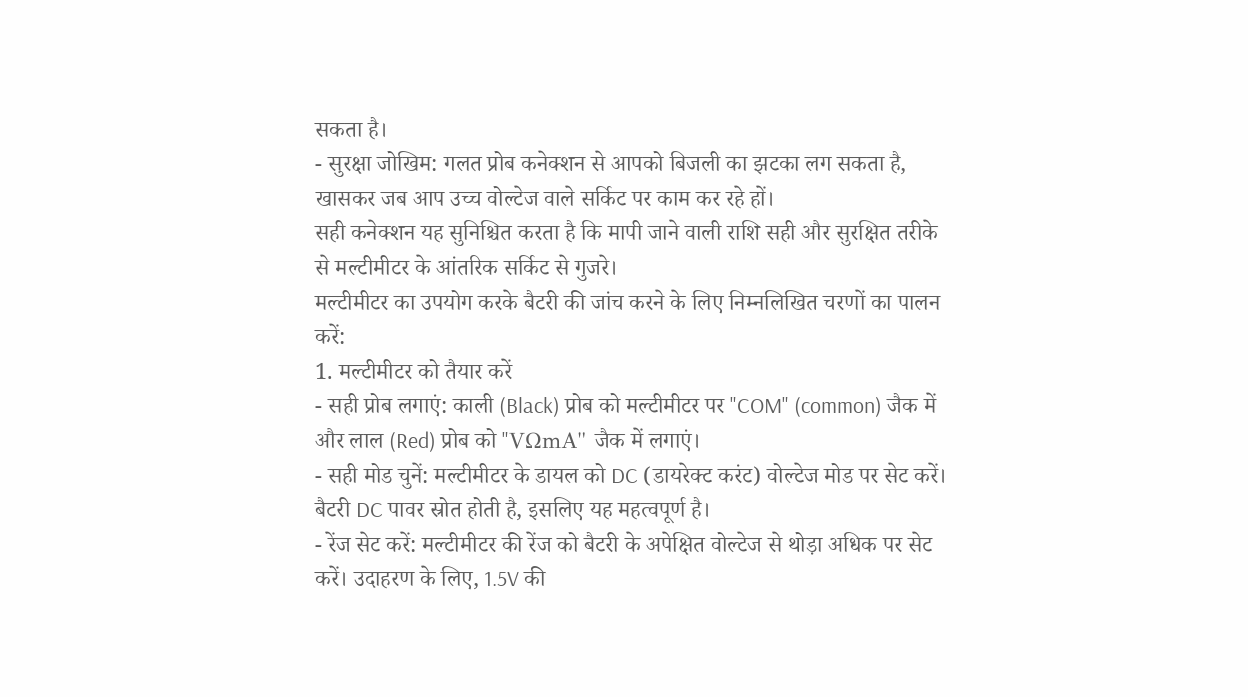सकता है।
- सुरक्षा जोखिम: गलत प्रोब कनेक्शन से आपको बिजली का झटका लग सकता है, खासकर जब आप उच्च वोल्टेज वाले सर्किट पर काम कर रहे हों।
सही कनेक्शन यह सुनिश्चित करता है कि मापी जाने वाली राशि सही और सुरक्षित तरीके से मल्टीमीटर के आंतरिक सर्किट से गुजरे।
मल्टीमीटर का उपयोग करके बैटरी की जांच करने के लिए निम्नलिखित चरणों का पालन करें:
1. मल्टीमीटर को तैयार करें
- सही प्रोब लगाएं: काली (Black) प्रोब को मल्टीमीटर पर "COM" (common) जैक में और लाल (Red) प्रोब को "VΩmA" जैक में लगाएं।
- सही मोड चुनें: मल्टीमीटर के डायल को DC (डायरेक्ट करंट) वोल्टेज मोड पर सेट करें। बैटरी DC पावर स्रोत होती है, इसलिए यह महत्वपूर्ण है।
- रेंज सेट करें: मल्टीमीटर की रेंज को बैटरी के अपेक्षित वोल्टेज से थोड़ा अधिक पर सेट करें। उदाहरण के लिए, 1.5V की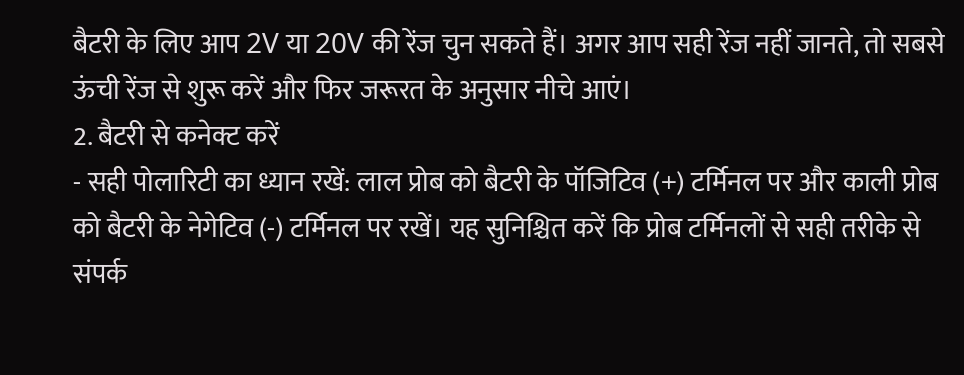बैटरी के लिए आप 2V या 20V की रेंज चुन सकते हैं। अगर आप सही रेंज नहीं जानते, तो सबसे ऊंची रेंज से शुरू करें और फिर जरूरत के अनुसार नीचे आएं।
2. बैटरी से कनेक्ट करें
- सही पोलारिटी का ध्यान रखें: लाल प्रोब को बैटरी के पॉजिटिव (+) टर्मिनल पर और काली प्रोब को बैटरी के नेगेटिव (-) टर्मिनल पर रखें। यह सुनिश्चित करें कि प्रोब टर्मिनलों से सही तरीके से संपर्क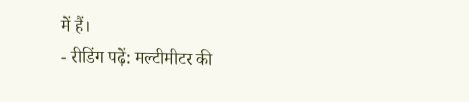में हैं।
- रीडिंग पढ़ें: मल्टीमीटर की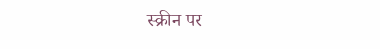स्क्रीन पर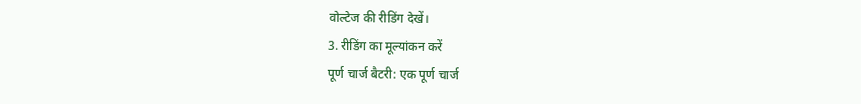वोल्टेज की रीडिंग देखें।
3. रीडिंग का मूल्यांकन करें
पूर्ण चार्ज बैटरी: एक पूर्ण चार्ज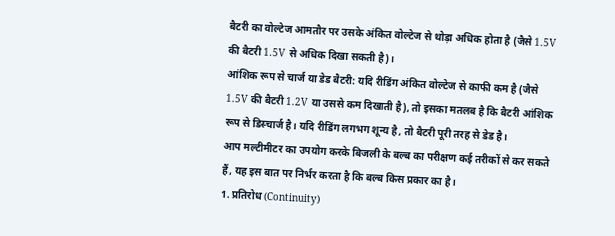बैटरी का वोल्टेज आमतौर पर उसके अंकित वोल्टेज से थोड़ा अधिक होता है (जैसे 1.5V की बैटरी 1.5V से अधिक दिखा सकती है)।
आंशिक रूप से चार्ज या डेड बैटरी: यदि रीडिंग अंकित वोल्टेज से काफी कम है (जैसे 1.5V की बैटरी 1.2V या उससे कम दिखाती है), तो इसका मतलब है कि बैटरी आंशिक रूप से डिस्चार्ज है। यदि रीडिंग लगभग शून्य है, तो बैटरी पूरी तरह से डेड है।
आप मल्टीमीटर का उपयोग करके बिजली के बल्ब का परीक्षण कई तरीकों से कर सकते हैं, यह इस बात पर निर्भर करता है कि बल्ब किस प्रकार का है।
1. प्रतिरोध (Continuity)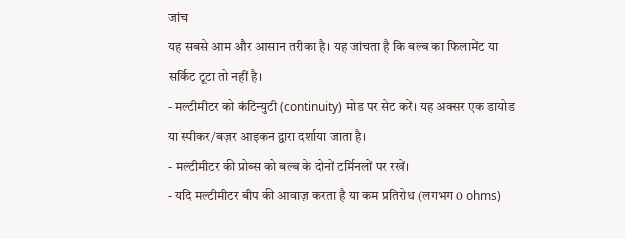जांच
यह सबसे आम और आसान तरीका है। यह जांचता है कि बल्ब का फिलामेंट या सर्किट टूटा तो नहीं है।
- मल्टीमीटर को कंटिन्युटी (continuity) मोड पर सेट करें। यह अक्सर एक डायोड या स्पीकर/बज़र आइकन द्वारा दर्शाया जाता है।
- मल्टीमीटर की प्रोब्स को बल्ब के दोनों टर्मिनलों पर रखें।
- यदि मल्टीमीटर बीप की आवाज़ करता है या कम प्रतिरोध (लगभग 0 ohms)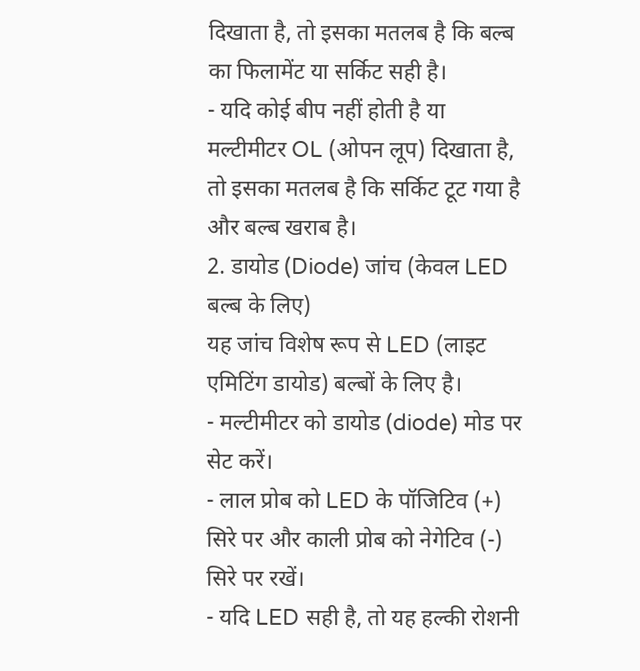दिखाता है, तो इसका मतलब है कि बल्ब का फिलामेंट या सर्किट सही है।
- यदि कोई बीप नहीं होती है या मल्टीमीटर OL (ओपन लूप) दिखाता है, तो इसका मतलब है कि सर्किट टूट गया है और बल्ब खराब है।
2. डायोड (Diode) जांच (केवल LED बल्ब के लिए)
यह जांच विशेष रूप से LED (लाइट एमिटिंग डायोड) बल्बों के लिए है।
- मल्टीमीटर को डायोड (diode) मोड पर सेट करें।
- लाल प्रोब को LED के पॉजिटिव (+) सिरे पर और काली प्रोब को नेगेटिव (-) सिरे पर रखें।
- यदि LED सही है, तो यह हल्की रोशनी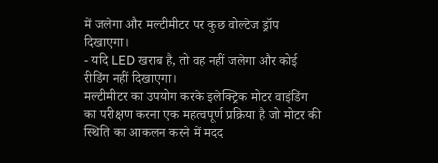में जलेगा और मल्टीमीटर पर कुछ वोल्टेज ड्रॉप दिखाएगा।
- यदि LED खराब है, तो वह नहीं जलेगा और कोई रीडिंग नहीं दिखाएगा।
मल्टीमीटर का उपयोग करके इलेक्ट्रिक मोटर वाइंडिंग का परीक्षण करना एक महत्वपूर्ण प्रक्रिया है जो मोटर की स्थिति का आकलन करने में मदद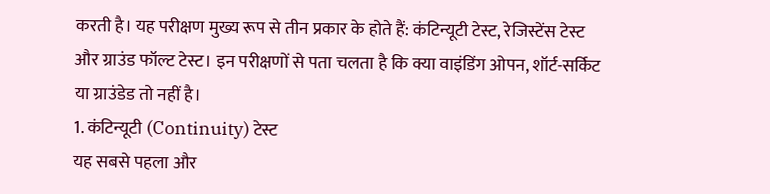करती है। यह परीक्षण मुख्य रूप से तीन प्रकार के होते हैं: कंटिन्यूटी टेस्ट, रेजिस्टेंस टेस्ट और ग्राउंड फॉल्ट टेस्ट। इन परीक्षणों से पता चलता है कि क्या वाइंडिंग ओपन, शॉर्ट-सर्किट या ग्राउंडेड तो नहीं है।
1. कंटिन्यूटी (Continuity) टेस्ट
यह सबसे पहला और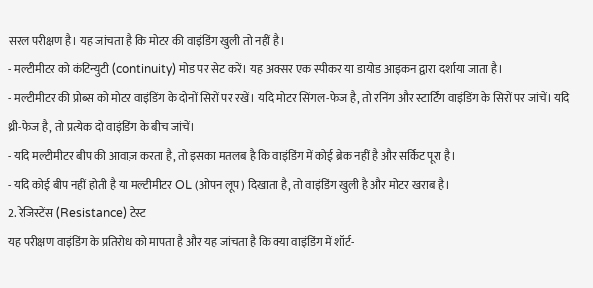सरल परीक्षण है। यह जांचता है कि मोटर की वाइंडिंग खुली तो नहीं है।
- मल्टीमीटर को कंटिन्युटी (continuity) मोड पर सेट करें। यह अक्सर एक स्पीकर या डायोड आइकन द्वारा दर्शाया जाता है।
- मल्टीमीटर की प्रोब्स को मोटर वाइंडिंग के दोनों सिरों पर रखें। यदि मोटर सिंगल-फेज है, तो रनिंग और स्टार्टिंग वाइंडिंग के सिरों पर जांचें। यदि थ्री-फेज है, तो प्रत्येक दो वाइंडिंग के बीच जांचें।
- यदि मल्टीमीटर बीप की आवाज़ करता है, तो इसका मतलब है कि वाइंडिंग में कोई ब्रेक नहीं है और सर्किट पूरा है।
- यदि कोई बीप नहीं होती है या मल्टीमीटर OL (ओपन लूप) दिखाता है, तो वाइंडिंग खुली है और मोटर खराब है।
2. रेजिस्टेंस (Resistance) टेस्ट
यह परीक्षण वाइंडिंग के प्रतिरोध को मापता है और यह जांचता है कि क्या वाइंडिंग में शॉर्ट-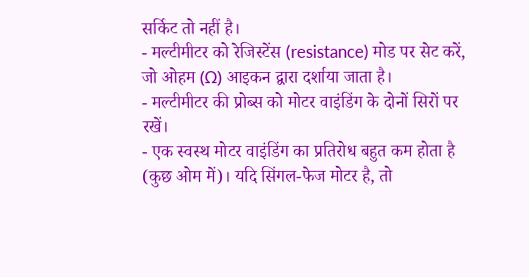सर्किट तो नहीं है।
- मल्टीमीटर को रेजिस्टेंस (resistance) मोड पर सेट करें, जो ओहम (Ω) आइकन द्वारा दर्शाया जाता है।
- मल्टीमीटर की प्रोब्स को मोटर वाइंडिंग के दोनों सिरों पर रखें।
- एक स्वस्थ मोटर वाइंडिंग का प्रतिरोध बहुत कम होता है (कुछ ओम में)। यदि सिंगल-फेज मोटर है, तो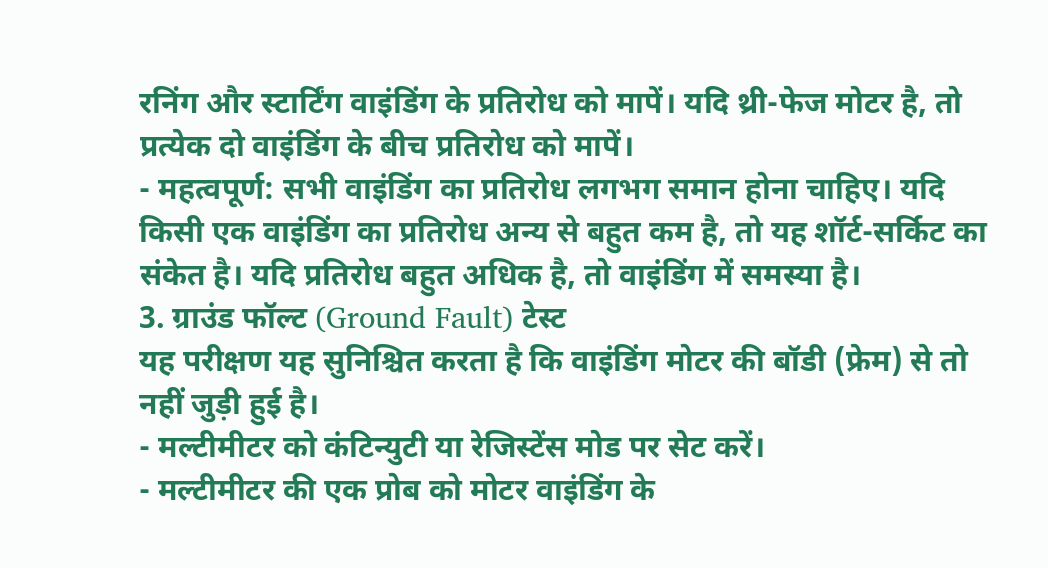रनिंग और स्टार्टिंग वाइंडिंग के प्रतिरोध को मापें। यदि थ्री-फेज मोटर है, तो प्रत्येक दो वाइंडिंग के बीच प्रतिरोध को मापें।
- महत्वपूर्ण: सभी वाइंडिंग का प्रतिरोध लगभग समान होना चाहिए। यदि किसी एक वाइंडिंग का प्रतिरोध अन्य से बहुत कम है, तो यह शॉर्ट-सर्किट का संकेत है। यदि प्रतिरोध बहुत अधिक है, तो वाइंडिंग में समस्या है।
3. ग्राउंड फॉल्ट (Ground Fault) टेस्ट
यह परीक्षण यह सुनिश्चित करता है कि वाइंडिंग मोटर की बॉडी (फ्रेम) से तो नहीं जुड़ी हुई है।
- मल्टीमीटर को कंटिन्युटी या रेजिस्टेंस मोड पर सेट करें।
- मल्टीमीटर की एक प्रोब को मोटर वाइंडिंग के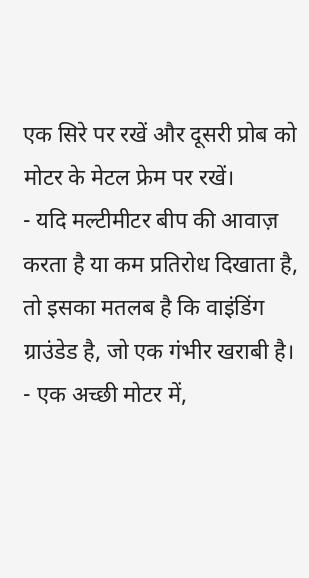एक सिरे पर रखें और दूसरी प्रोब को मोटर के मेटल फ्रेम पर रखें।
- यदि मल्टीमीटर बीप की आवाज़ करता है या कम प्रतिरोध दिखाता है, तो इसका मतलब है कि वाइंडिंग ग्राउंडेड है, जो एक गंभीर खराबी है।
- एक अच्छी मोटर में,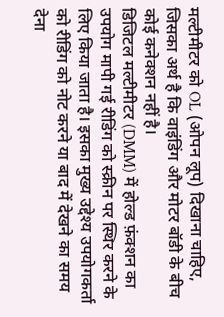मल्टीमीटर को OL (ओपन लूप) दिखाना चाहिए, जिसका अर्थ है कि वाइंडिंग और मोटर बॉडी के बीच कोई कनेक्शन नहीं है।
डिजिटल मल्टीमीटर (DMM) में होल्ड फ़ंक्शन का उपयोग मापी गई रीडिंग को स्क्रीन पर स्थिर करने के लिए किया जाता है। इसका मुख्य उद्देश्य उपयोगकर्ता को रीडिंग को नोट करने या बाद में देखने का समय देना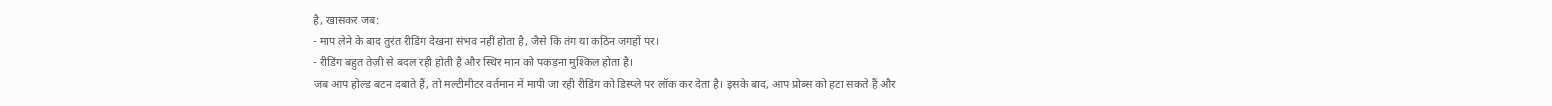है, खासकर जब:
- माप लेने के बाद तुरंत रीडिंग देखना संभव नहीं होता है, जैसे कि तंग या कठिन जगहों पर।
- रीडिंग बहुत तेज़ी से बदल रही होती है और स्थिर मान को पकड़ना मुश्किल होता है।
जब आप होल्ड बटन दबाते हैं, तो मल्टीमीटर वर्तमान में मापी जा रही रीडिंग को डिस्प्ले पर लॉक कर देता है। इसके बाद, आप प्रोब्स को हटा सकते हैं और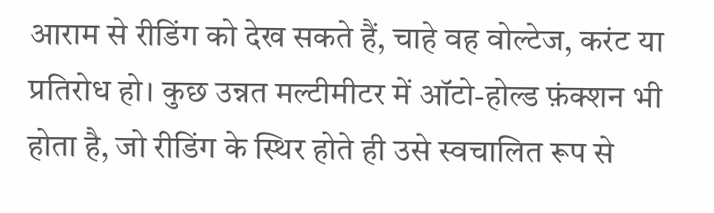आराम से रीडिंग को देख सकते हैं, चाहे वह वोल्टेज, करंट या प्रतिरोध हो। कुछ उन्नत मल्टीमीटर में ऑटो-होल्ड फ़ंक्शन भी होता है, जो रीडिंग के स्थिर होते ही उसे स्वचालित रूप से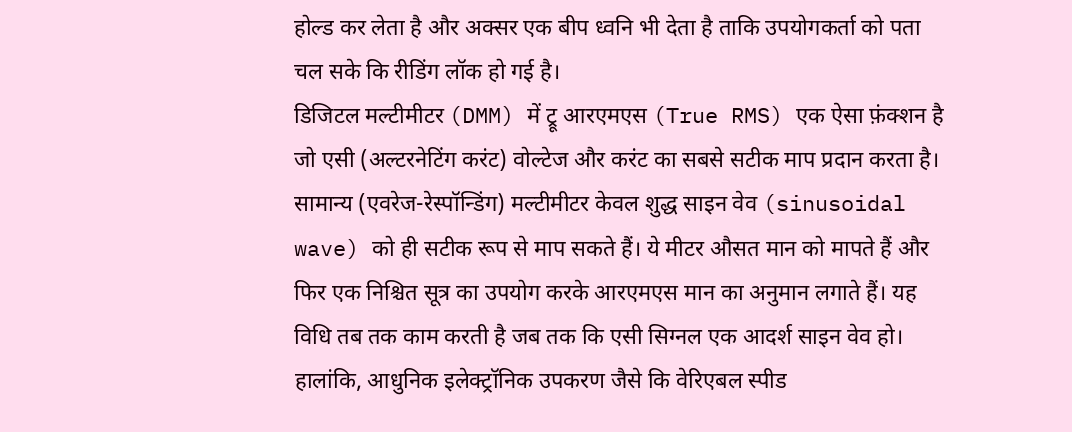होल्ड कर लेता है और अक्सर एक बीप ध्वनि भी देता है ताकि उपयोगकर्ता को पता चल सके कि रीडिंग लॉक हो गई है।
डिजिटल मल्टीमीटर (DMM) में ट्रू आरएमएस (True RMS) एक ऐसा फ़ंक्शन है जो एसी (अल्टरनेटिंग करंट) वोल्टेज और करंट का सबसे सटीक माप प्रदान करता है।
सामान्य (एवरेज-रेस्पॉन्डिंग) मल्टीमीटर केवल शुद्ध साइन वेव (sinusoidal wave) को ही सटीक रूप से माप सकते हैं। ये मीटर औसत मान को मापते हैं और फिर एक निश्चित सूत्र का उपयोग करके आरएमएस मान का अनुमान लगाते हैं। यह विधि तब तक काम करती है जब तक कि एसी सिग्नल एक आदर्श साइन वेव हो।
हालांकि, आधुनिक इलेक्ट्रॉनिक उपकरण जैसे कि वेरिएबल स्पीड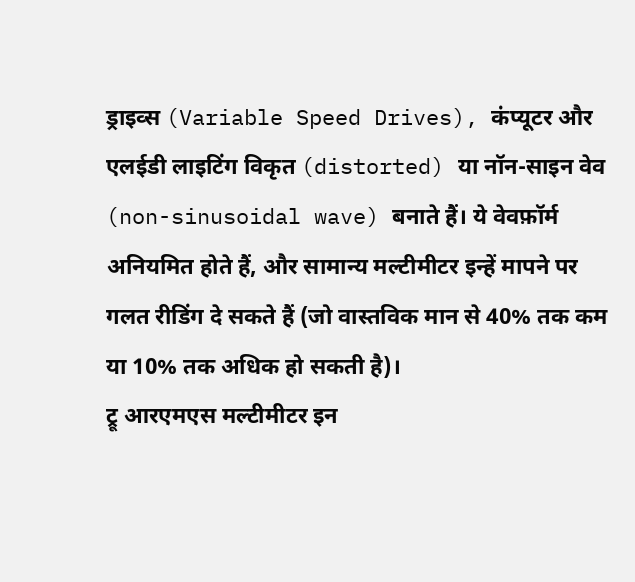ड्राइव्स (Variable Speed Drives), कंप्यूटर और एलईडी लाइटिंग विकृत (distorted) या नॉन-साइन वेव (non-sinusoidal wave) बनाते हैं। ये वेवफ़ॉर्म अनियमित होते हैं, और सामान्य मल्टीमीटर इन्हें मापने पर गलत रीडिंग दे सकते हैं (जो वास्तविक मान से 40% तक कम या 10% तक अधिक हो सकती है)।
ट्रू आरएमएस मल्टीमीटर इन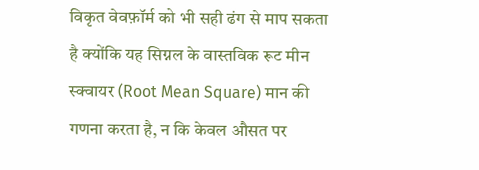विकृत वेवफ़ॉर्म को भी सही ढंग से माप सकता है क्योंकि यह सिग्नल के वास्तविक रूट मीन स्क्वायर (Root Mean Square) मान की गणना करता है, न कि केवल औसत पर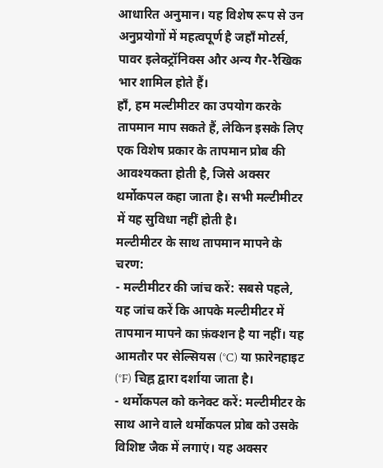आधारित अनुमान। यह विशेष रूप से उन अनुप्रयोगों में महत्वपूर्ण है जहाँ मोटर्स, पावर इलेक्ट्रॉनिक्स और अन्य गैर-रैखिक भार शामिल होते हैं।
हाँ, हम मल्टीमीटर का उपयोग करके तापमान माप सकते हैं, लेकिन इसके लिए एक विशेष प्रकार के तापमान प्रोब की आवश्यकता होती है, जिसे अक्सर थर्मोकपल कहा जाता है। सभी मल्टीमीटर में यह सुविधा नहीं होती है।
मल्टीमीटर के साथ तापमान मापने के चरण:
- मल्टीमीटर की जांच करें: सबसे पहले, यह जांच करें कि आपके मल्टीमीटर में तापमान मापने का फ़ंक्शन है या नहीं। यह आमतौर पर सेल्सियस (°C) या फ़ारेनहाइट (°F) चिह्न द्वारा दर्शाया जाता है।
- थर्मोकपल को कनेक्ट करें: मल्टीमीटर के साथ आने वाले थर्मोकपल प्रोब को उसके विशिष्ट जैक में लगाएं। यह अक्सर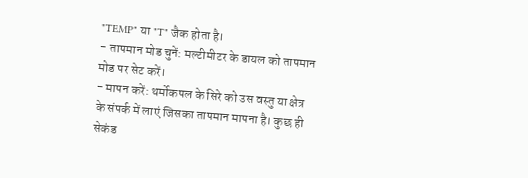"TEMP" या "T" जैक होता है।
- तापमान मोड चुनें: मल्टीमीटर के डायल को तापमान मोड पर सेट करें।
- मापन करें: थर्मोकपल के सिरे को उस वस्तु या क्षेत्र के संपर्क में लाएं जिसका तापमान मापना है। कुछ ही सेकंड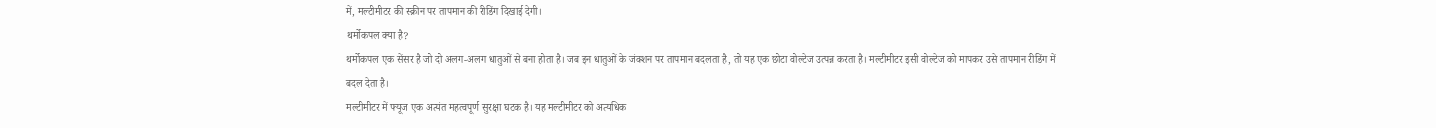में, मल्टीमीटर की स्क्रीन पर तापमान की रीडिंग दिखाई देगी।
थर्मोकपल क्या है?
थर्मोकपल एक सेंसर है जो दो अलग-अलग धातुओं से बना होता है। जब इन धातुओं के जंक्शन पर तापमान बदलता है, तो यह एक छोटा वोल्टेज उत्पन्न करता है। मल्टीमीटर इसी वोल्टेज को मापकर उसे तापमान रीडिंग में बदल देता है।
मल्टीमीटर में फ्यूज एक अत्यंत महत्वपूर्ण सुरक्षा घटक है। यह मल्टीमीटर को अत्यधिक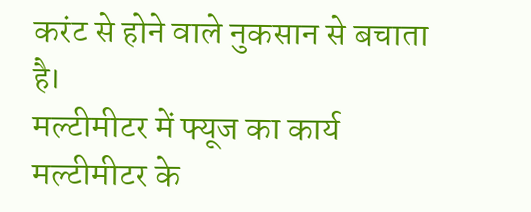करंट से होने वाले नुकसान से बचाता है।
मल्टीमीटर में फ्यूज का कार्य
मल्टीमीटर के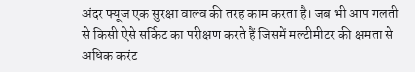अंदर फ्यूज एक सुरक्षा वाल्व की तरह काम करता है। जब भी आप गलती से किसी ऐसे सर्किट का परीक्षण करते हैं जिसमें मल्टीमीटर की क्षमता से अधिक करंट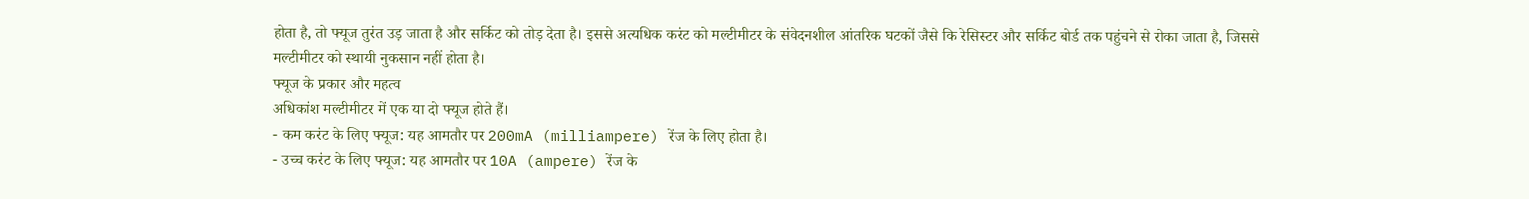होता है, तो फ्यूज तुरंत उड़ जाता है और सर्किट को तोड़ देता है। इससे अत्यधिक करंट को मल्टीमीटर के संवेदनशील आंतरिक घटकों जैसे कि रेसिस्टर और सर्किट बोर्ड तक पहुंचने से रोका जाता है, जिससे मल्टीमीटर को स्थायी नुकसान नहीं होता है।
फ्यूज के प्रकार और महत्व
अधिकांश मल्टीमीटर में एक या दो फ्यूज होते हैं।
- कम करंट के लिए फ्यूज: यह आमतौर पर 200mA (milliampere) रेंज के लिए होता है।
- उच्च करंट के लिए फ्यूज: यह आमतौर पर 10A (ampere) रेंज के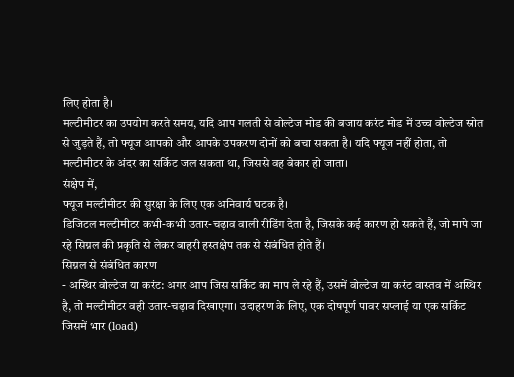लिए होता है।
मल्टीमीटर का उपयोग करते समय, यदि आप गलती से वोल्टेज मोड की बजाय करंट मोड में उच्च वोल्टेज स्रोत से जुड़ते हैं, तो फ्यूज आपको और आपके उपकरण दोनों को बचा सकता है। यदि फ्यूज नहीं होता, तो मल्टीमीटर के अंदर का सर्किट जल सकता था, जिससे वह बेकार हो जाता।
संक्षेप में,
फ्यूज मल्टीमीटर की सुरक्षा के लिए एक अनिवार्य घटक है।
डिजिटल मल्टीमीटर कभी-कभी उतार-चढ़ाव वाली रीडिंग देता है, जिसके कई कारण हो सकते हैं, जो मापे जा रहे सिग्नल की प्रकृति से लेकर बाहरी हस्तक्षेप तक से संबंधित होते हैं।
सिग्नल से संबंधित कारण
- अस्थिर वोल्टेज या करंट: अगर आप जिस सर्किट का माप ले रहे हैं, उसमें वोल्टेज या करंट वास्तव में अस्थिर है, तो मल्टीमीटर वही उतार-चढ़ाव दिखाएगा। उदाहरण के लिए, एक दोषपूर्ण पावर सप्लाई या एक सर्किट जिसमें भार (load)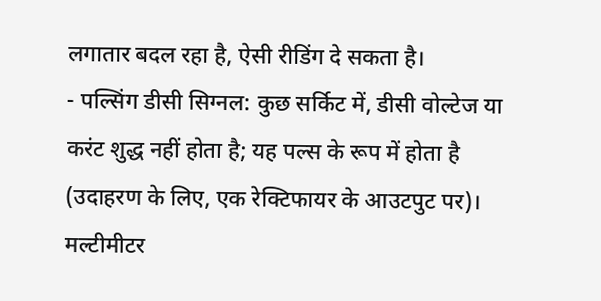लगातार बदल रहा है, ऐसी रीडिंग दे सकता है।
- पल्सिंग डीसी सिग्नल: कुछ सर्किट में, डीसी वोल्टेज या करंट शुद्ध नहीं होता है; यह पल्स के रूप में होता है (उदाहरण के लिए, एक रेक्टिफायर के आउटपुट पर)। मल्टीमीटर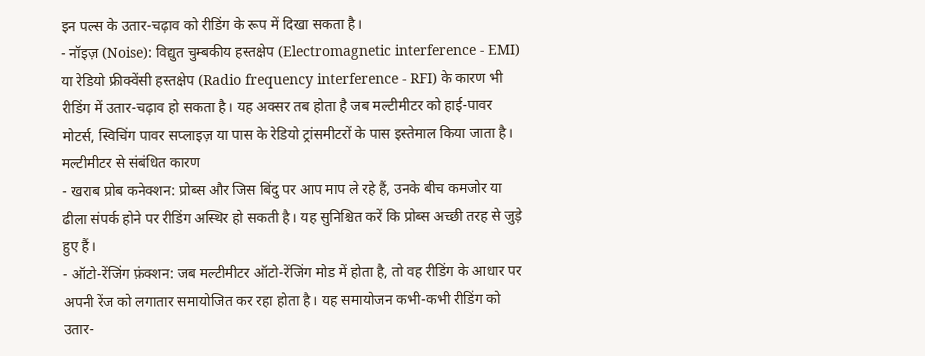इन पल्स के उतार-चढ़ाव को रीडिंग के रूप में दिखा सकता है।
- नॉइज़ (Noise): विद्युत चुम्बकीय हस्तक्षेप (Electromagnetic interference - EMI) या रेडियो फ्रीक्वेंसी हस्तक्षेप (Radio frequency interference - RFI) के कारण भी रीडिंग में उतार-चढ़ाव हो सकता है। यह अक्सर तब होता है जब मल्टीमीटर को हाई-पावर मोटर्स, स्विचिंग पावर सप्लाइज़ या पास के रेडियो ट्रांसमीटरों के पास इस्तेमाल किया जाता है।
मल्टीमीटर से संबंधित कारण
- खराब प्रोब कनेक्शन: प्रोब्स और जिस बिंदु पर आप माप ले रहे हैं, उनके बीच कमजोर या ढीला संपर्क होने पर रीडिंग अस्थिर हो सकती है। यह सुनिश्चित करें कि प्रोब्स अच्छी तरह से जुड़े हुए हैं।
- ऑटो-रेंजिंग फ़ंक्शन: जब मल्टीमीटर ऑटो-रेंजिंग मोड में होता है, तो वह रीडिंग के आधार पर अपनी रेंज को लगातार समायोजित कर रहा होता है। यह समायोजन कभी-कभी रीडिंग को उतार-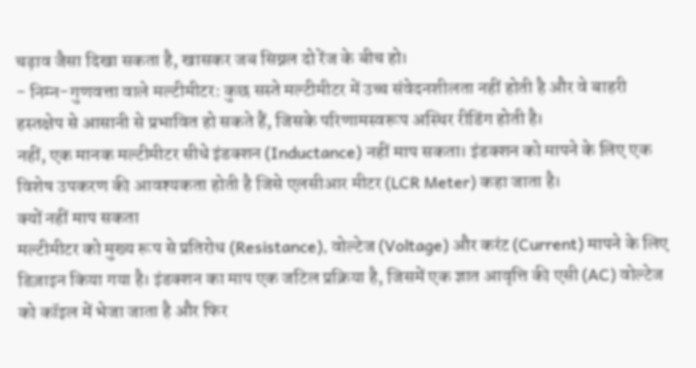चढ़ाव जैसा दिखा सकता है, खासकर जब सिग्नल दो रेंज के बीच हो।
- निम्न-गुणवत्ता वाले मल्टीमीटर: कुछ सस्ते मल्टीमीटर में उच्च संवेदनशीलता नहीं होती है और वे बाहरी हस्तक्षेप से आसानी से प्रभावित हो सकते हैं, जिसके परिणामस्वरूप अस्थिर रीडिंग होती है।
नहीं, एक मानक मल्टीमीटर सीधे इंडक्शन (Inductance) नहीं माप सकता। इंडक्शन को मापने के लिए एक विशेष उपकरण की आवश्यकता होती है जिसे एलसीआर मीटर (LCR Meter) कहा जाता है।
क्यों नहीं माप सकता
मल्टीमीटर को मुख्य रूप से प्रतिरोध (Resistance), वोल्टेज (Voltage) और करंट (Current) मापने के लिए डिज़ाइन किया गया है। इंडक्शन का माप एक जटिल प्रक्रिया है, जिसमें एक ज्ञात आवृत्ति की एसी (AC) वोल्टेज को कॉइल में भेजा जाता है और फिर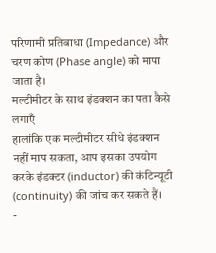परिणामी प्रतिबाधा (Impedance) और चरण कोण (Phase angle) को मापा जाता है।
मल्टीमीटर के साथ इंडक्शन का पता कैसे लगाएँ
हालांकि एक मल्टीमीटर सीधे इंडक्शन नहीं माप सकता, आप इसका उपयोग करके इंडक्टर (inductor) की कंटिन्यूटी (continuity) की जांच कर सकते हैं।
-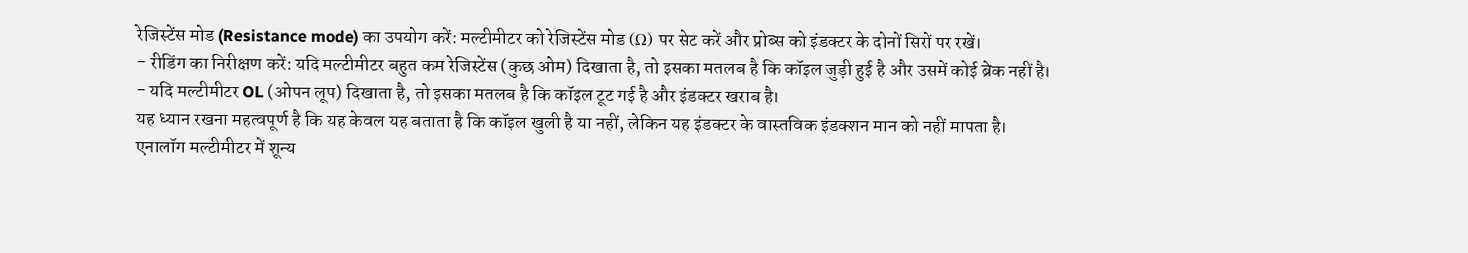रेजिस्टेंस मोड (Resistance mode) का उपयोग करें: मल्टीमीटर को रेजिस्टेंस मोड (Ω) पर सेट करें और प्रोब्स को इंडक्टर के दोनों सिरों पर रखें।
- रीडिंग का निरीक्षण करें: यदि मल्टीमीटर बहुत कम रेजिस्टेंस (कुछ ओम) दिखाता है, तो इसका मतलब है कि कॉइल जुड़ी हुई है और उसमें कोई ब्रेक नहीं है।
- यदि मल्टीमीटर OL (ओपन लूप) दिखाता है, तो इसका मतलब है कि कॉइल टूट गई है और इंडक्टर खराब है।
यह ध्यान रखना महत्वपूर्ण है कि यह केवल यह बताता है कि कॉइल खुली है या नहीं, लेकिन यह इंडक्टर के वास्तविक इंडक्शन मान को नहीं मापता है।
एनालॉग मल्टीमीटर में शून्य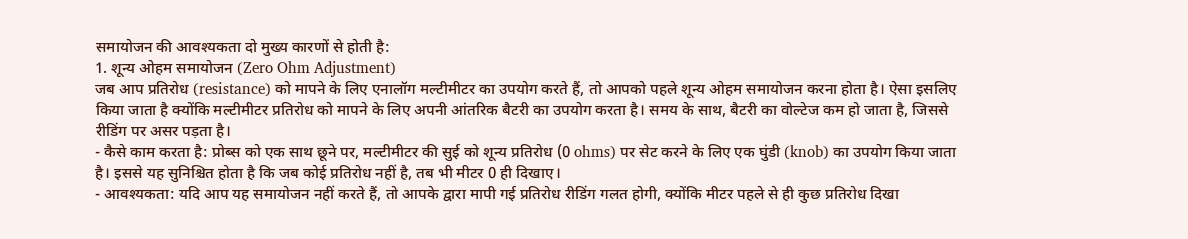समायोजन की आवश्यकता दो मुख्य कारणों से होती है:
1. शून्य ओहम समायोजन (Zero Ohm Adjustment)
जब आप प्रतिरोध (resistance) को मापने के लिए एनालॉग मल्टीमीटर का उपयोग करते हैं, तो आपको पहले शून्य ओहम समायोजन करना होता है। ऐसा इसलिए किया जाता है क्योंकि मल्टीमीटर प्रतिरोध को मापने के लिए अपनी आंतरिक बैटरी का उपयोग करता है। समय के साथ, बैटरी का वोल्टेज कम हो जाता है, जिससे रीडिंग पर असर पड़ता है।
- कैसे काम करता है: प्रोब्स को एक साथ छूने पर, मल्टीमीटर की सुई को शून्य प्रतिरोध (0 ohms) पर सेट करने के लिए एक घुंडी (knob) का उपयोग किया जाता है। इससे यह सुनिश्चित होता है कि जब कोई प्रतिरोध नहीं है, तब भी मीटर 0 ही दिखाए।
- आवश्यकता: यदि आप यह समायोजन नहीं करते हैं, तो आपके द्वारा मापी गई प्रतिरोध रीडिंग गलत होगी, क्योंकि मीटर पहले से ही कुछ प्रतिरोध दिखा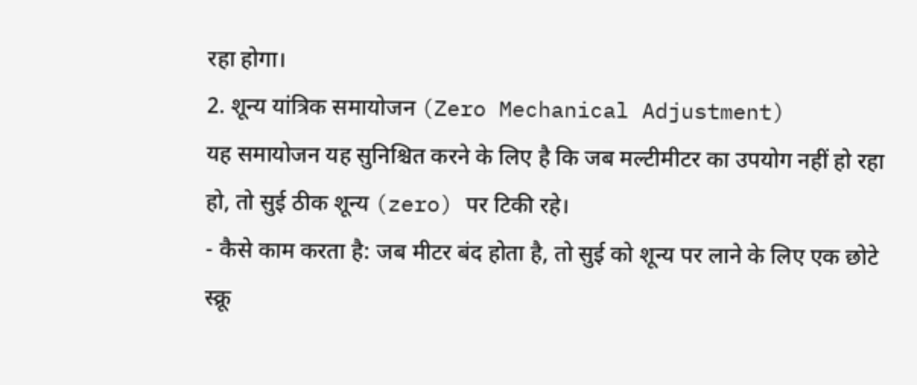रहा होगा।
2. शून्य यांत्रिक समायोजन (Zero Mechanical Adjustment)
यह समायोजन यह सुनिश्चित करने के लिए है कि जब मल्टीमीटर का उपयोग नहीं हो रहा हो, तो सुई ठीक शून्य (zero) पर टिकी रहे।
- कैसे काम करता है: जब मीटर बंद होता है, तो सुई को शून्य पर लाने के लिए एक छोटे स्क्रू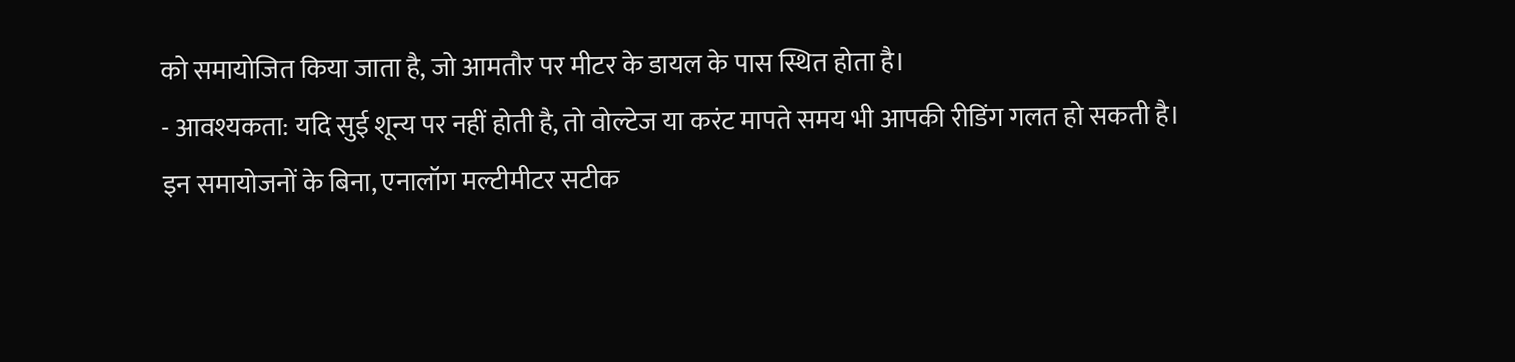को समायोजित किया जाता है, जो आमतौर पर मीटर के डायल के पास स्थित होता है।
- आवश्यकता: यदि सुई शून्य पर नहीं होती है, तो वोल्टेज या करंट मापते समय भी आपकी रीडिंग गलत हो सकती है।
इन समायोजनों के बिना, एनालॉग मल्टीमीटर सटीक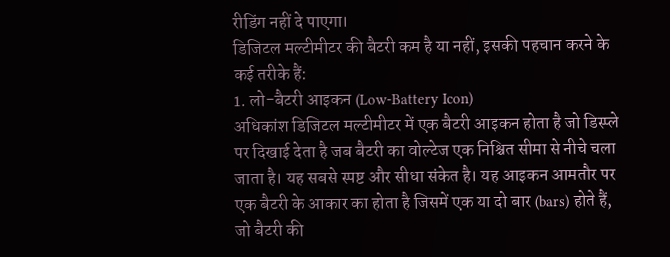रीडिंग नहीं दे पाएगा।
डिजिटल मल्टीमीटर की बैटरी कम है या नहीं, इसकी पहचान करने के कई तरीके हैं:
1. लो-बैटरी आइकन (Low-Battery Icon)
अधिकांश डिजिटल मल्टीमीटर में एक बैटरी आइकन होता है जो डिस्प्ले पर दिखाई देता है जब बैटरी का वोल्टेज एक निश्चित सीमा से नीचे चला जाता है। यह सबसे स्पष्ट और सीधा संकेत है। यह आइकन आमतौर पर एक बैटरी के आकार का होता है जिसमें एक या दो बार (bars) होते हैं, जो बैटरी की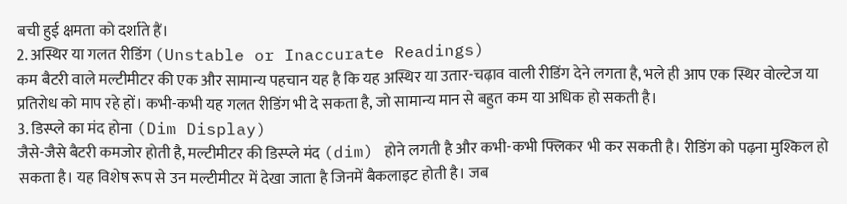बची हुई क्षमता को दर्शाते हैं।
2. अस्थिर या गलत रीडिंग (Unstable or Inaccurate Readings)
कम बैटरी वाले मल्टीमीटर की एक और सामान्य पहचान यह है कि यह अस्थिर या उतार-चढ़ाव वाली रीडिंग देने लगता है, भले ही आप एक स्थिर वोल्टेज या प्रतिरोध को माप रहे हों। कभी-कभी यह गलत रीडिंग भी दे सकता है, जो सामान्य मान से बहुत कम या अधिक हो सकती है।
3. डिस्प्ले का मंद होना (Dim Display)
जैसे-जैसे बैटरी कमजोर होती है, मल्टीमीटर की डिस्प्ले मंद (dim) होने लगती है और कभी-कभी फ्लिकर भी कर सकती है। रीडिंग को पढ़ना मुश्किल हो सकता है। यह विशेष रूप से उन मल्टीमीटर में देखा जाता है जिनमें बैकलाइट होती है। जब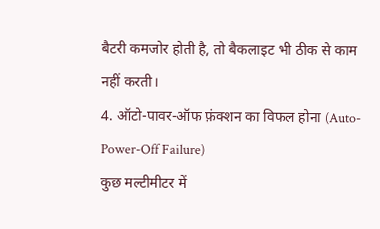बैटरी कमजोर होती है, तो बैकलाइट भी ठीक से काम नहीं करती।
4. ऑटो-पावर-ऑफ फ़ंक्शन का विफल होना (Auto-Power-Off Failure)
कुछ मल्टीमीटर में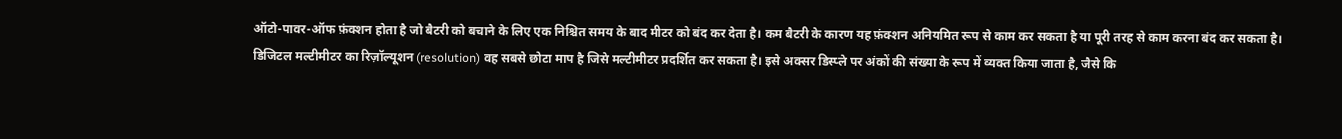ऑटो-पावर-ऑफ फ़ंक्शन होता है जो बैटरी को बचाने के लिए एक निश्चित समय के बाद मीटर को बंद कर देता है। कम बैटरी के कारण यह फ़ंक्शन अनियमित रूप से काम कर सकता है या पूरी तरह से काम करना बंद कर सकता है।
डिजिटल मल्टीमीटर का रिज़ॉल्यूशन (resolution) वह सबसे छोटा माप है जिसे मल्टीमीटर प्रदर्शित कर सकता है। इसे अक्सर डिस्प्ले पर अंकों की संख्या के रूप में व्यक्त किया जाता है, जैसे कि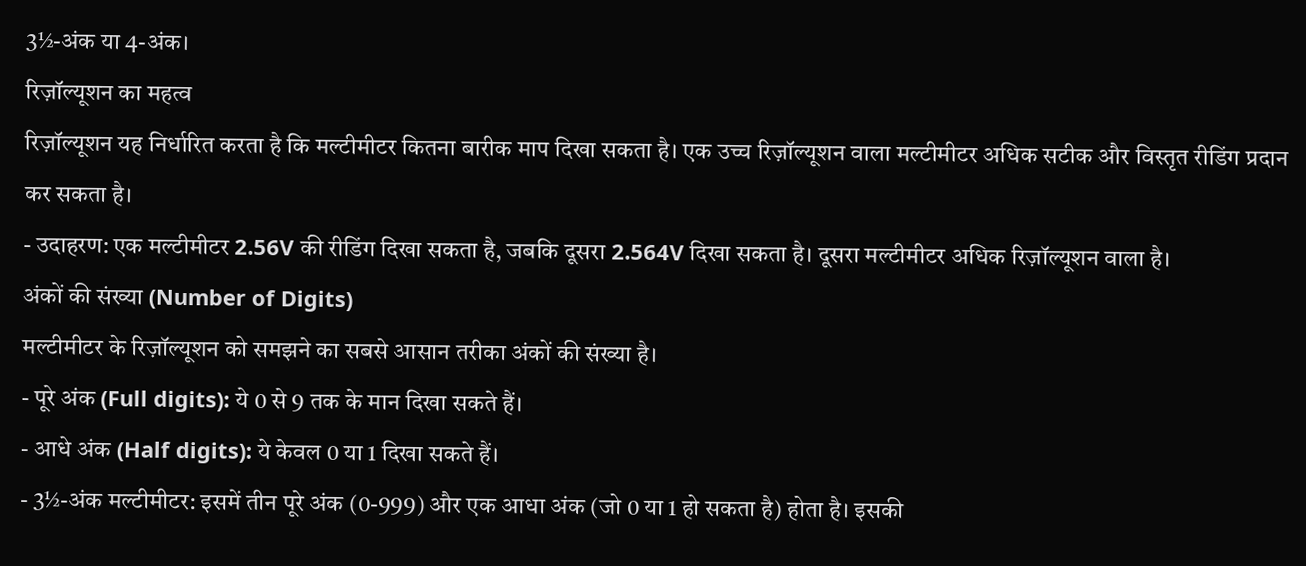3½-अंक या 4-अंक।
रिज़ॉल्यूशन का महत्व
रिज़ॉल्यूशन यह निर्धारित करता है कि मल्टीमीटर कितना बारीक माप दिखा सकता है। एक उच्च रिज़ॉल्यूशन वाला मल्टीमीटर अधिक सटीक और विस्तृत रीडिंग प्रदान कर सकता है।
- उदाहरण: एक मल्टीमीटर 2.56V की रीडिंग दिखा सकता है, जबकि दूसरा 2.564V दिखा सकता है। दूसरा मल्टीमीटर अधिक रिज़ॉल्यूशन वाला है।
अंकों की संख्या (Number of Digits)
मल्टीमीटर के रिज़ॉल्यूशन को समझने का सबसे आसान तरीका अंकों की संख्या है।
- पूरे अंक (Full digits): ये 0 से 9 तक के मान दिखा सकते हैं।
- आधे अंक (Half digits): ये केवल 0 या 1 दिखा सकते हैं।
- 3½-अंक मल्टीमीटर: इसमें तीन पूरे अंक (0-999) और एक आधा अंक (जो 0 या 1 हो सकता है) होता है। इसकी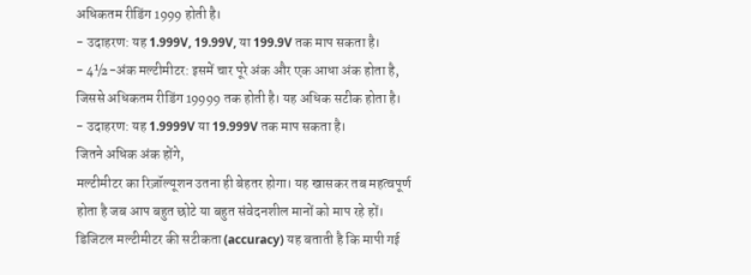अधिकतम रीडिंग 1999 होती है।
- उदाहरण: यह 1.999V, 19.99V, या 199.9V तक माप सकता है।
- 4½-अंक मल्टीमीटर: इसमें चार पूरे अंक और एक आधा अंक होता है, जिससे अधिकतम रीडिंग 19999 तक होती है। यह अधिक सटीक होता है।
- उदाहरण: यह 1.9999V या 19.999V तक माप सकता है।
जितने अधिक अंक होंगे,
मल्टीमीटर का रिज़ॉल्यूशन उतना ही बेहतर होगा। यह खासकर तब महत्वपूर्ण होता है जब आप बहुत छोटे या बहुत संवेदनशील मानों को माप रहे हों।
डिजिटल मल्टीमीटर की सटीकता (accuracy) यह बताती है कि मापी गई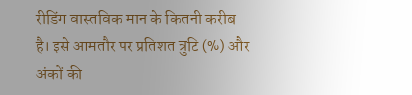रीडिंग वास्तविक मान के कितनी करीब है। इसे आमतौर पर प्रतिशत त्रुटि (%) और अंकों की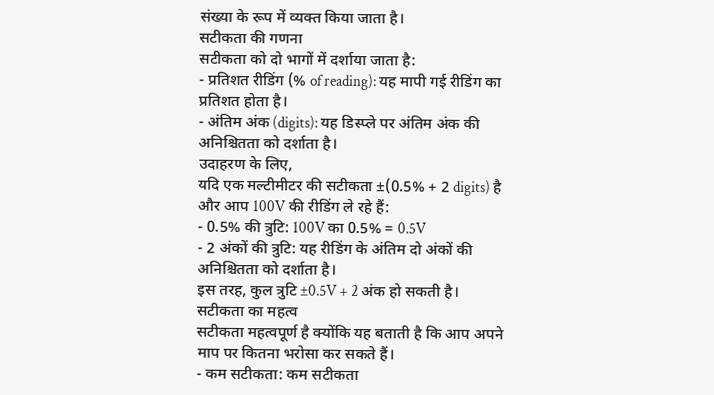संख्या के रूप में व्यक्त किया जाता है।
सटीकता की गणना
सटीकता को दो भागों में दर्शाया जाता है:
- प्रतिशत रीडिंग (% of reading): यह मापी गई रीडिंग का प्रतिशत होता है।
- अंतिम अंक (digits): यह डिस्प्ले पर अंतिम अंक की अनिश्चितता को दर्शाता है।
उदाहरण के लिए,
यदि एक मल्टीमीटर की सटीकता ±(0.5% + 2 digits) है और आप 100V की रीडिंग ले रहे हैं:
- 0.5% की त्रुटि: 100V का 0.5% = 0.5V
- 2 अंकों की त्रुटि: यह रीडिंग के अंतिम दो अंकों की अनिश्चितता को दर्शाता है।
इस तरह, कुल त्रुटि ±0.5V + 2 अंक हो सकती है।
सटीकता का महत्व
सटीकता महत्वपूर्ण है क्योंकि यह बताती है कि आप अपने माप पर कितना भरोसा कर सकते हैं।
- कम सटीकता: कम सटीकता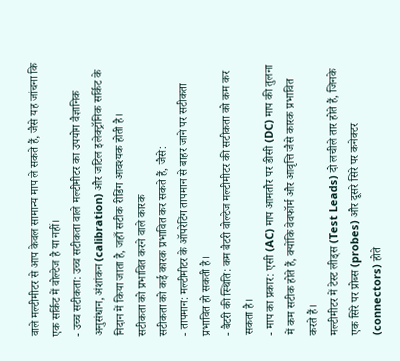वाले मल्टीमीटर से आप केवल सामान्य माप ले सकते हैं, जैसे यह जांचना कि एक सर्किट में वोल्टेज है या नहीं।
- उच्च सटीकता: उच्च सटीकता वाले मल्टीमीटर का उपयोग वैज्ञानिक अनुसंधान, अंशांकन (calibration) और जटिल इलेक्ट्रॉनिक सर्किट के निदान में किया जाता है, जहाँ सटीक रीडिंग आवश्यक होती है।
सटीकता को प्रभावित करने वाले कारक
सटीकता को कई कारक प्रभावित कर सकते हैं, जैसे:
- तापमान: मल्टीमीटर के ऑपरेटिंग तापमान से बाहर जाने पर सटीकता प्रभावित हो सकती है।
- बैटरी की स्थिति: कम बैटरी वोल्टेज मल्टीमीटर की सटीकता को कम कर सकता है।
- माप का प्रकार: एसी (AC) माप आमतौर पर डीसी (DC) माप की तुलना में कम सटीक होते हैं, क्योंकि वेवफॉर्म और आवृत्ति जैसे कारक प्रभावित करते हैं।
मल्टीमीटर में टेस्ट लीड्स (Test Leads) दो लचीले तार होते हैं, जिनके एक सिरे पर प्रोब्स (probes) और दूसरे सिरे पर कनेक्टर (connectors) होते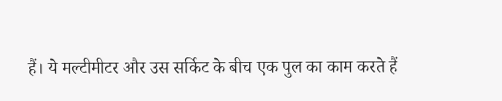हैं। ये मल्टीमीटर और उस सर्किट के बीच एक पुल का काम करते हैं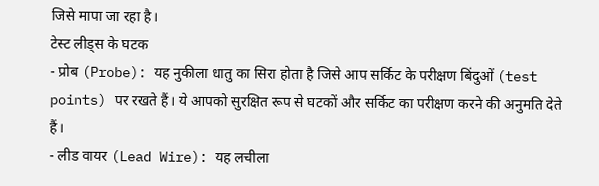जिसे मापा जा रहा है।
टेस्ट लीड्स के घटक
- प्रोब (Probe): यह नुकीला धातु का सिरा होता है जिसे आप सर्किट के परीक्षण बिंदुओं (test points) पर रखते हैं। ये आपको सुरक्षित रूप से घटकों और सर्किट का परीक्षण करने की अनुमति देते हैं।
- लीड वायर (Lead Wire): यह लचीला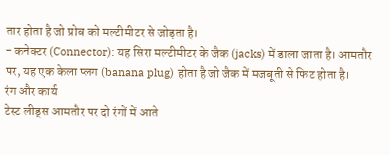तार होता है जो प्रोब को मल्टीमीटर से जोड़ता है।
- कनेक्टर (Connector): यह सिरा मल्टीमीटर के जैक (jacks) में डाला जाता है। आमतौर पर, यह एक केला प्लग (banana plug) होता है जो जैक में मजबूती से फिट होता है।
रंग और कार्य
टेस्ट लीड्स आमतौर पर दो रंगों में आते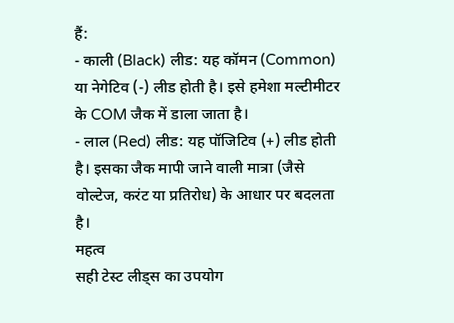हैं:
- काली (Black) लीड: यह कॉमन (Common) या नेगेटिव (-) लीड होती है। इसे हमेशा मल्टीमीटर के COM जैक में डाला जाता है।
- लाल (Red) लीड: यह पॉजिटिव (+) लीड होती है। इसका जैक मापी जाने वाली मात्रा (जैसे वोल्टेज, करंट या प्रतिरोध) के आधार पर बदलता है।
महत्व
सही टेस्ट लीड्स का उपयोग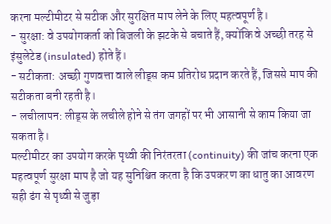करना मल्टीमीटर से सटीक और सुरक्षित माप लेने के लिए महत्वपूर्ण है।
- सुरक्षा: वे उपयोगकर्ता को बिजली के झटके से बचाते हैं, क्योंकि वे अच्छी तरह से इंसुलेटेड (insulated) होते हैं।
- सटीकता: अच्छी गुणवत्ता वाले लीड्स कम प्रतिरोध प्रदान करते हैं, जिससे माप की सटीकता बनी रहती है।
- लचीलापन: लीड्स के लचीले होने से तंग जगहों पर भी आसानी से काम किया जा सकता है।
मल्टीमीटर का उपयोग करके पृथ्वी की निरंतरता (continuity) की जांच करना एक महत्वपूर्ण सुरक्षा माप है जो यह सुनिश्चित करता है कि उपकरण का धातु का आवरण सही ढंग से पृथ्वी से जुड़ा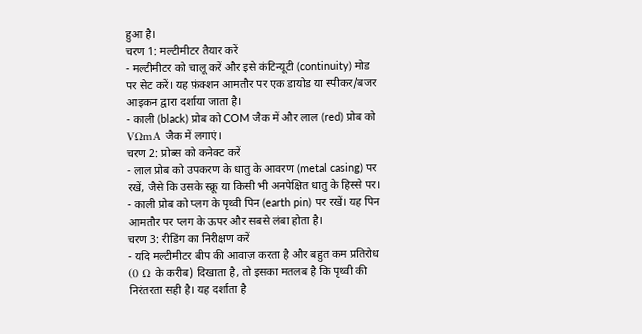हुआ है।
चरण 1: मल्टीमीटर तैयार करें
- मल्टीमीटर को चालू करें और इसे कंटिन्यूटी (continuity) मोड पर सेट करें। यह फ़ंक्शन आमतौर पर एक डायोड या स्पीकर/बजर आइकन द्वारा दर्शाया जाता है।
- काली (black) प्रोब को COM जैक में और लाल (red) प्रोब को VΩmA जैक में लगाएं।
चरण 2: प्रोब्स को कनेक्ट करें
- लाल प्रोब को उपकरण के धातु के आवरण (metal casing) पर रखें, जैसे कि उसके स्क्रू या किसी भी अनपेक्षित धातु के हिस्से पर।
- काली प्रोब को प्लग के पृथ्वी पिन (earth pin) पर रखें। यह पिन आमतौर पर प्लग के ऊपर और सबसे लंबा होता है।
चरण 3: रीडिंग का निरीक्षण करें
- यदि मल्टीमीटर बीप की आवाज़ करता है और बहुत कम प्रतिरोध (0 Ω के करीब) दिखाता है, तो इसका मतलब है कि पृथ्वी की निरंतरता सही है। यह दर्शाता है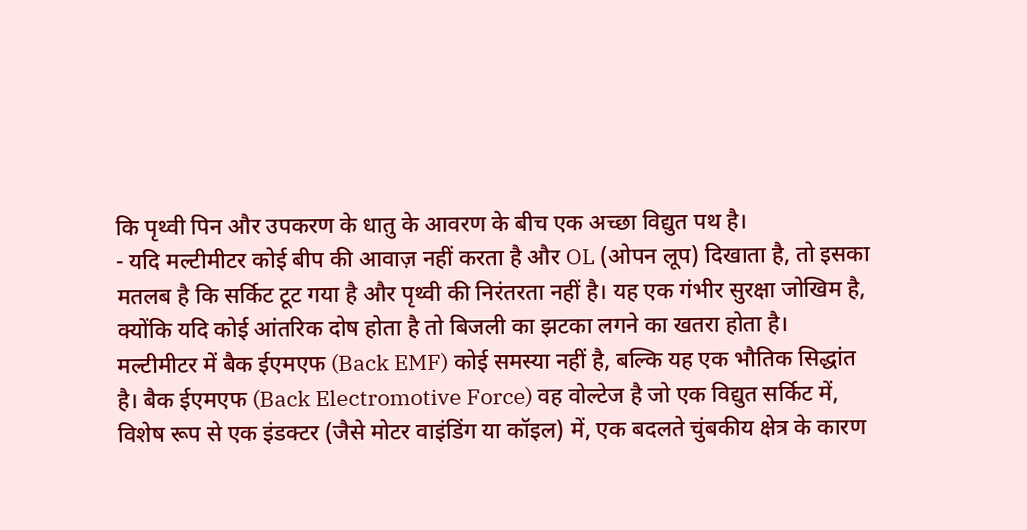कि पृथ्वी पिन और उपकरण के धातु के आवरण के बीच एक अच्छा विद्युत पथ है।
- यदि मल्टीमीटर कोई बीप की आवाज़ नहीं करता है और OL (ओपन लूप) दिखाता है, तो इसका मतलब है कि सर्किट टूट गया है और पृथ्वी की निरंतरता नहीं है। यह एक गंभीर सुरक्षा जोखिम है, क्योंकि यदि कोई आंतरिक दोष होता है तो बिजली का झटका लगने का खतरा होता है।
मल्टीमीटर में बैक ईएमएफ (Back EMF) कोई समस्या नहीं है, बल्कि यह एक भौतिक सिद्धांत है। बैक ईएमएफ (Back Electromotive Force) वह वोल्टेज है जो एक विद्युत सर्किट में, विशेष रूप से एक इंडक्टर (जैसे मोटर वाइंडिंग या कॉइल) में, एक बदलते चुंबकीय क्षेत्र के कारण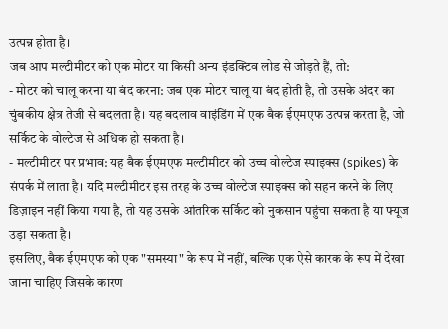उत्पन्न होता है।
जब आप मल्टीमीटर को एक मोटर या किसी अन्य इंडक्टिव लोड से जोड़ते हैं, तो:
- मोटर को चालू करना या बंद करना: जब एक मोटर चालू या बंद होती है, तो उसके अंदर का चुंबकीय क्षेत्र तेजी से बदलता है। यह बदलाव वाइंडिंग में एक बैक ईएमएफ उत्पन्न करता है, जो सर्किट के वोल्टेज से अधिक हो सकता है।
- मल्टीमीटर पर प्रभाव: यह बैक ईएमएफ मल्टीमीटर को उच्च वोल्टेज स्पाइक्स (spikes) के संपर्क में लाता है। यदि मल्टीमीटर इस तरह के उच्च वोल्टेज स्पाइक्स को सहन करने के लिए डिज़ाइन नहीं किया गया है, तो यह उसके आंतरिक सर्किट को नुकसान पहुंचा सकता है या फ्यूज उड़ा सकता है।
इसलिए, बैक ईएमएफ को एक "समस्या" के रूप में नहीं, बल्कि एक ऐसे कारक के रूप में देखा जाना चाहिए जिसके कारण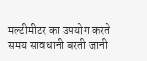मल्टीमीटर का उपयोग करते समय सावधानी बरती जानी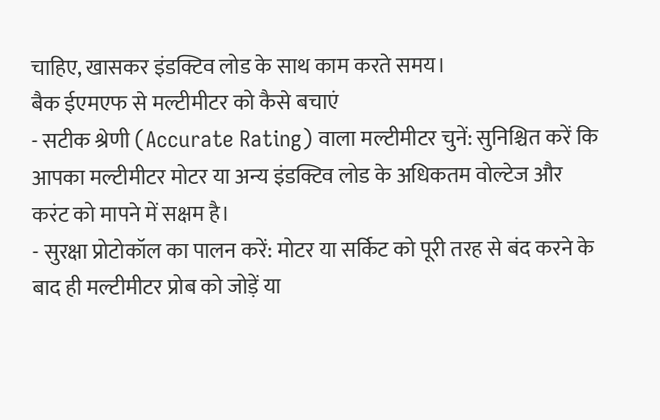चाहिए, खासकर इंडक्टिव लोड के साथ काम करते समय।
बैक ईएमएफ से मल्टीमीटर को कैसे बचाएं
- सटीक श्रेणी (Accurate Rating) वाला मल्टीमीटर चुनें: सुनिश्चित करें कि आपका मल्टीमीटर मोटर या अन्य इंडक्टिव लोड के अधिकतम वोल्टेज और करंट को मापने में सक्षम है।
- सुरक्षा प्रोटोकॉल का पालन करें: मोटर या सर्किट को पूरी तरह से बंद करने के बाद ही मल्टीमीटर प्रोब को जोड़ें या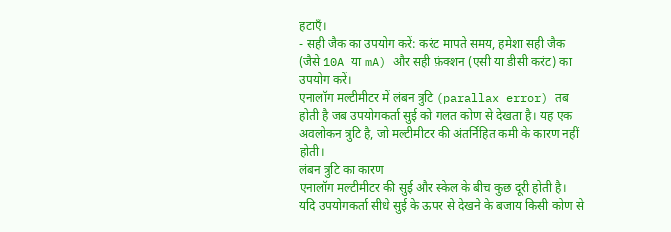हटाएँ।
- सही जैक का उपयोग करें: करंट मापते समय, हमेशा सही जैक (जैसे 10A या mA) और सही फ़ंक्शन (एसी या डीसी करंट) का उपयोग करें।
एनालॉग मल्टीमीटर में लंबन त्रुटि (parallax error) तब होती है जब उपयोगकर्ता सुई को गलत कोण से देखता है। यह एक अवलोकन त्रुटि है, जो मल्टीमीटर की अंतर्निहित कमी के कारण नहीं होती।
लंबन त्रुटि का कारण
एनालॉग मल्टीमीटर की सुई और स्केल के बीच कुछ दूरी होती है। यदि उपयोगकर्ता सीधे सुई के ऊपर से देखने के बजाय किसी कोण से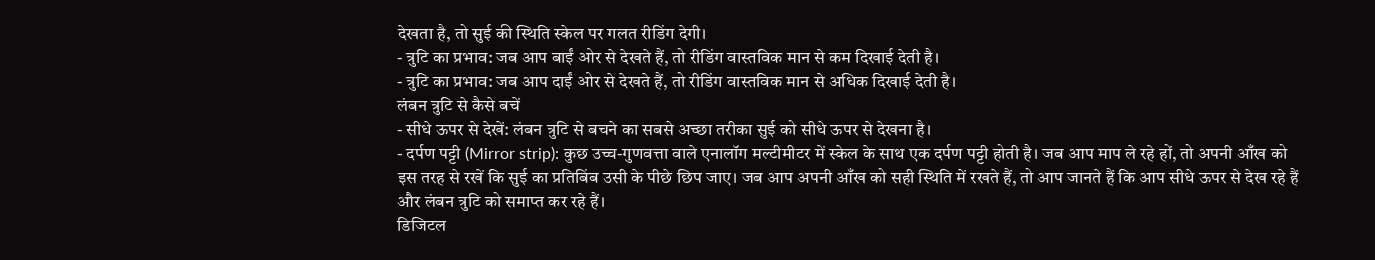देखता है, तो सुई की स्थिति स्केल पर गलत रीडिंग देगी।
- त्रुटि का प्रभाव: जब आप बाईं ओर से देखते हैं, तो रीडिंग वास्तविक मान से कम दिखाई देती है।
- त्रुटि का प्रभाव: जब आप दाईं ओर से देखते हैं, तो रीडिंग वास्तविक मान से अधिक दिखाई देती है।
लंबन त्रुटि से कैसे बचें
- सीधे ऊपर से देखें: लंबन त्रुटि से बचने का सबसे अच्छा तरीका सुई को सीधे ऊपर से देखना है।
- दर्पण पट्टी (Mirror strip): कुछ उच्च-गुणवत्ता वाले एनालॉग मल्टीमीटर में स्केल के साथ एक दर्पण पट्टी होती है। जब आप माप ले रहे हों, तो अपनी आँख को इस तरह से रखें कि सुई का प्रतिबिंब उसी के पीछे छिप जाए। जब आप अपनी आँख को सही स्थिति में रखते हैं, तो आप जानते हैं कि आप सीधे ऊपर से देख रहे हैं और लंबन त्रुटि को समाप्त कर रहे हैं।
डिजिटल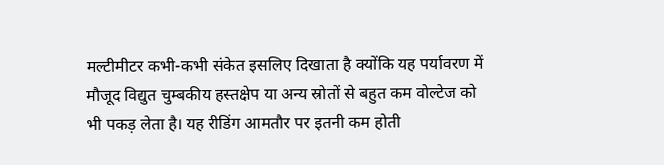मल्टीमीटर कभी-कभी संकेत इसलिए दिखाता है क्योंकि यह पर्यावरण में मौजूद विद्युत चुम्बकीय हस्तक्षेप या अन्य स्रोतों से बहुत कम वोल्टेज को भी पकड़ लेता है। यह रीडिंग आमतौर पर इतनी कम होती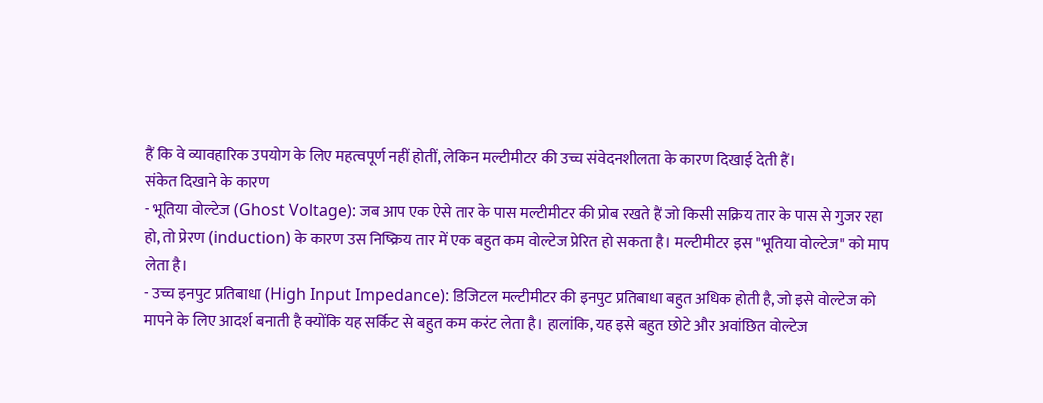हैं कि वे व्यावहारिक उपयोग के लिए महत्वपूर्ण नहीं होतीं, लेकिन मल्टीमीटर की उच्च संवेदनशीलता के कारण दिखाई देती हैं।
संकेत दिखाने के कारण
- भूतिया वोल्टेज (Ghost Voltage): जब आप एक ऐसे तार के पास मल्टीमीटर की प्रोब रखते हैं जो किसी सक्रिय तार के पास से गुजर रहा हो, तो प्रेरण (induction) के कारण उस निष्क्रिय तार में एक बहुत कम वोल्टेज प्रेरित हो सकता है। मल्टीमीटर इस "भूतिया वोल्टेज" को माप लेता है।
- उच्च इनपुट प्रतिबाधा (High Input Impedance): डिजिटल मल्टीमीटर की इनपुट प्रतिबाधा बहुत अधिक होती है, जो इसे वोल्टेज को मापने के लिए आदर्श बनाती है क्योंकि यह सर्किट से बहुत कम करंट लेता है। हालांकि, यह इसे बहुत छोटे और अवांछित वोल्टेज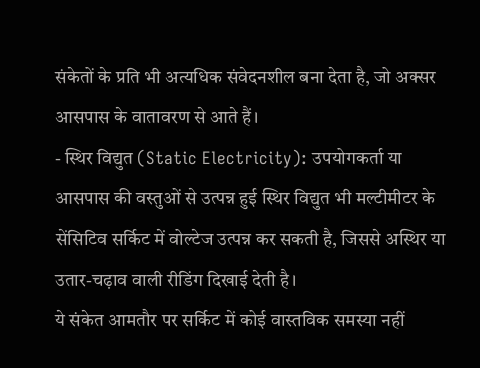संकेतों के प्रति भी अत्यधिक संवेदनशील बना देता है, जो अक्सर आसपास के वातावरण से आते हैं।
- स्थिर विद्युत (Static Electricity): उपयोगकर्ता या आसपास की वस्तुओं से उत्पन्न हुई स्थिर विद्युत भी मल्टीमीटर के सेंसिटिव सर्किट में वोल्टेज उत्पन्न कर सकती है, जिससे अस्थिर या उतार-चढ़ाव वाली रीडिंग दिखाई देती है।
ये संकेत आमतौर पर सर्किट में कोई वास्तविक समस्या नहीं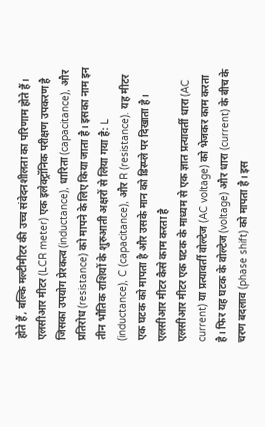होते हैं, बल्कि मल्टीमीटर की उच्च संवेदनशीलता का परिणाम होते हैं।
एलसीआर मीटर (LCR meter) एक इलेक्ट्रॉनिक परीक्षण उपकरण है जिसका उपयोग प्रेरकत्व (inductance), धारिता (capacitance), और प्रतिरोध (resistance) को मापने के लिए किया जाता है। इसका नाम इन तीन भौतिक राशियों के शुरुआती अक्षरों से लिया गया है: L (inductance), C (capacitance), और R (resistance). यह मीटर एक घटक को मापता है और उसके मान को डिस्प्ले पर दिखाता है।
एलसीआर मीटर कैसे काम करता है
एलसीआर मीटर एक घटक के माध्यम से एक ज्ञात प्रत्यावर्ती धारा (AC current) या प्रत्यावर्ती वोल्टेज (AC voltage) को भेजकर काम करता है। फिर यह घटक के वोल्टेज (voltage) और धारा (current) के बीच के चरण बदलाव (phase shift) को मापता है। इस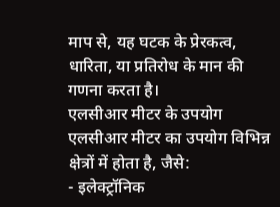माप से, यह घटक के प्रेरकत्व, धारिता, या प्रतिरोध के मान की गणना करता है।
एलसीआर मीटर के उपयोग
एलसीआर मीटर का उपयोग विभिन्न क्षेत्रों में होता है, जैसे:
- इलेक्ट्रॉनिक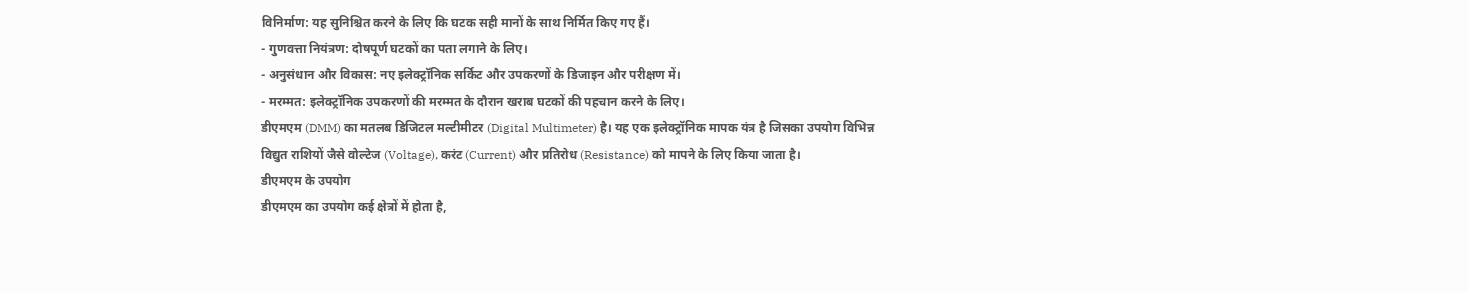विनिर्माण: यह सुनिश्चित करने के लिए कि घटक सही मानों के साथ निर्मित किए गए हैं।
- गुणवत्ता नियंत्रण: दोषपूर्ण घटकों का पता लगाने के लिए।
- अनुसंधान और विकास: नए इलेक्ट्रॉनिक सर्किट और उपकरणों के डिजाइन और परीक्षण में।
- मरम्मत: इलेक्ट्रॉनिक उपकरणों की मरम्मत के दौरान खराब घटकों की पहचान करने के लिए।
डीएमएम (DMM) का मतलब डिजिटल मल्टीमीटर (Digital Multimeter) है। यह एक इलेक्ट्रॉनिक मापक यंत्र है जिसका उपयोग विभिन्न विद्युत राशियों जैसे वोल्टेज (Voltage), करंट (Current) और प्रतिरोध (Resistance) को मापने के लिए किया जाता है।
डीएमएम के उपयोग
डीएमएम का उपयोग कई क्षेत्रों में होता है,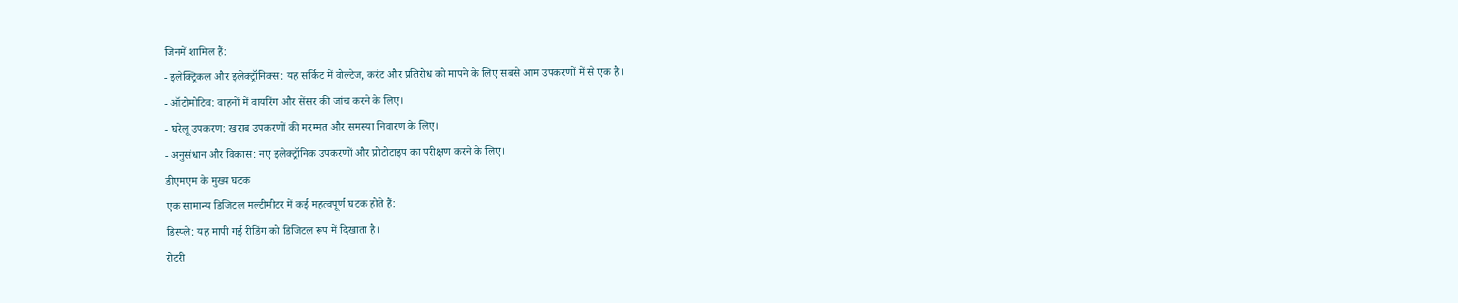जिनमें शामिल हैं:
- इलेक्ट्रिकल और इलेक्ट्रॉनिक्स: यह सर्किट में वोल्टेज, करंट और प्रतिरोध को मापने के लिए सबसे आम उपकरणों में से एक है।
- ऑटोमोटिव: वाहनों में वायरिंग और सेंसर की जांच करने के लिए।
- घरेलू उपकरण: खराब उपकरणों की मरम्मत और समस्या निवारण के लिए।
- अनुसंधान और विकास: नए इलेक्ट्रॉनिक उपकरणों और प्रोटोटाइप का परीक्षण करने के लिए।
डीएमएम के मुख्य घटक
एक सामान्य डिजिटल मल्टीमीटर में कई महत्वपूर्ण घटक होते हैं:
डिस्प्ले: यह मापी गई रीडिंग को डिजिटल रूप में दिखाता है।
रोटरी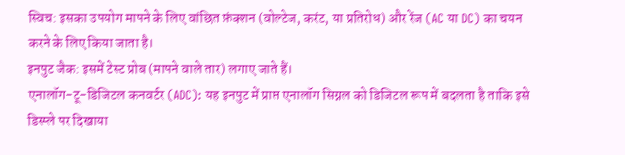स्विच: इसका उपयोग मापने के लिए वांछित फ़ंक्शन (वोल्टेज, करंट, या प्रतिरोध) और रेंज (AC या DC) का चयन करने के लिए किया जाता है।
इनपुट जैक: इसमें टेस्ट प्रोब (मापने वाले तार) लगाए जाते हैं।
एनालॉग-टू-डिजिटल कनवर्टर (ADC): यह इनपुट में प्राप्त एनालॉग सिग्नल को डिजिटल रूप में बदलता है ताकि इसे डिस्प्ले पर दिखाया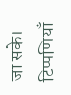जा सके।
टिप्पणियाँ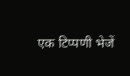एक टिप्पणी भेजें